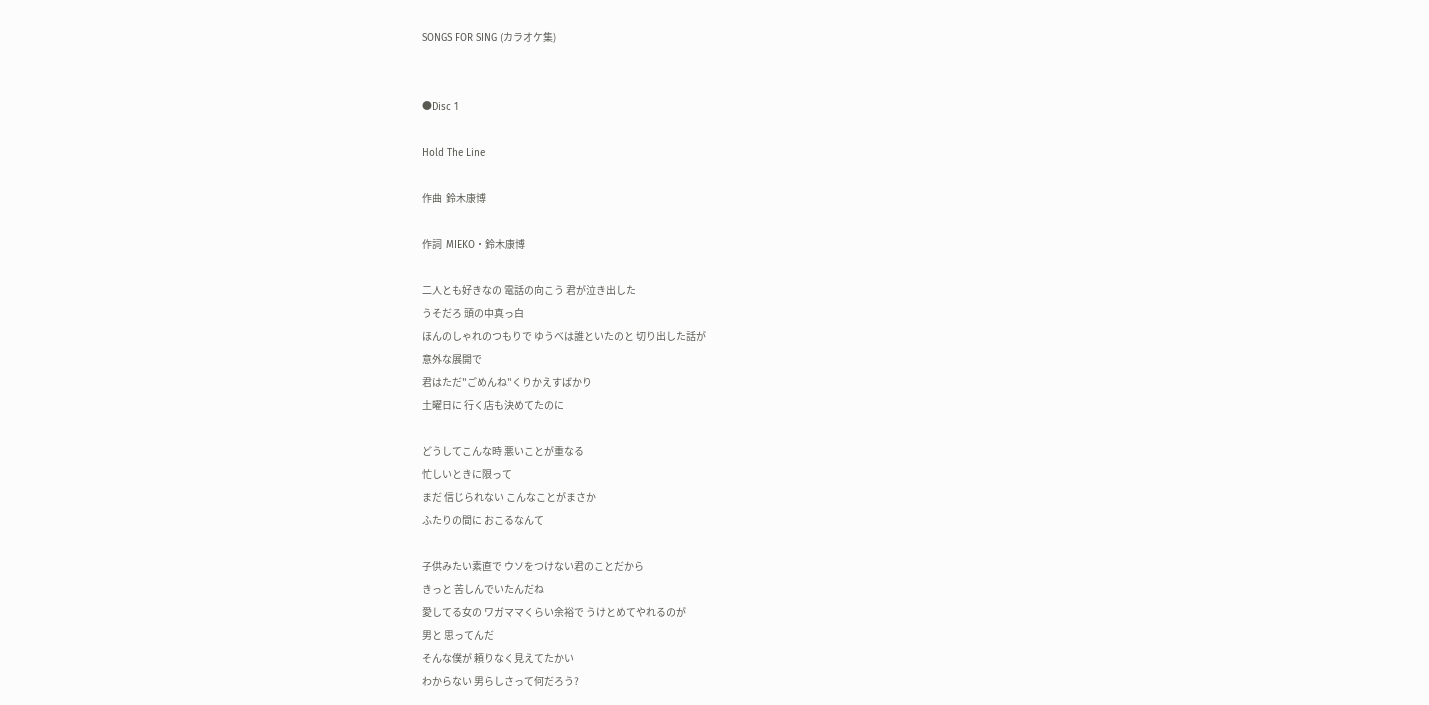SONGS FOR SING (カラオケ集)


●Disc 1

Hold The Line

作曲  鈴木康博

作詞  MIEKO・鈴木康博

二人とも好きなの 電話の向こう 君が泣き出した
うそだろ 頭の中真っ白
ほんのしゃれのつもりで ゆうべは誰といたのと 切り出した話が
意外な展開で
君はただ"ごめんね"くりかえすばかり
土曜日に 行く店も決めてたのに

どうしてこんな時 悪いことが重なる
忙しいときに限って
まだ 信じられない こんなことがまさか
ふたりの間に おこるなんて

子供みたい素直で ウソをつけない君のことだから
きっと 苦しんでいたんだね
愛してる女の ワガママくらい余裕で うけとめてやれるのが
男と 思ってんだ
そんな僕が 頼りなく見えてたかい
わからない 男らしさって何だろう?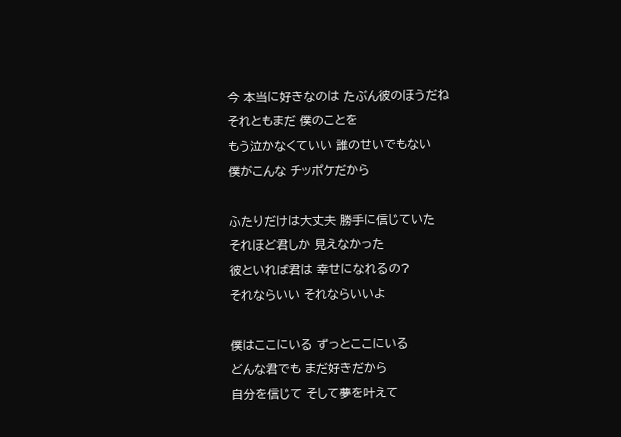今 本当に好きなのは たぶん彼のほうだね
それともまだ 僕のことを
もう泣かなくていい 誰のせいでもない
僕がこんな チッポケだから

ふたりだけは大丈夫 勝手に信じていた
それほど君しか 見えなかった
彼といれば君は 幸せになれるの?
それならいい それならいいよ

僕はここにいる ずっとここにいる
どんな君でも まだ好きだから
自分を信じて そして夢を叶えて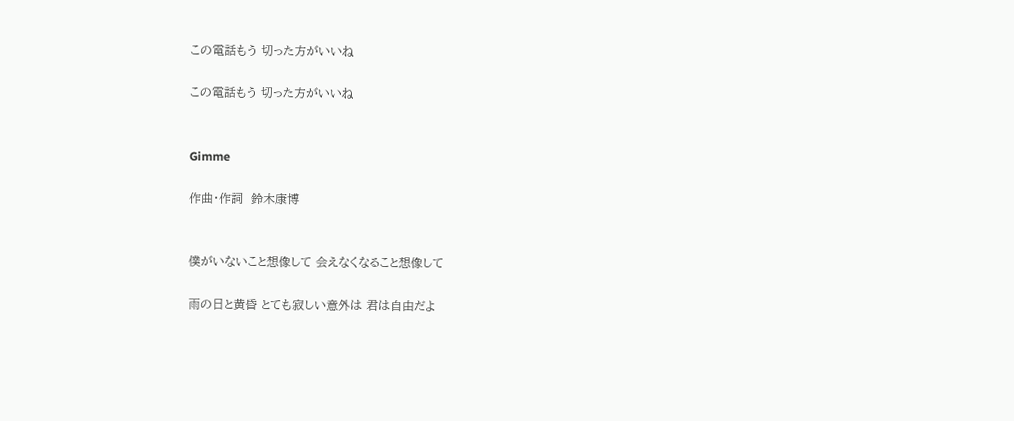この電話もう 切った方がいいね

この電話もう 切った方がいいね


Gimme

作曲・作詞  鈴木康博


僕がいないこと想像して 会えなくなること想像して

雨の日と黄昏 とても寂しい意外は 君は自由だよ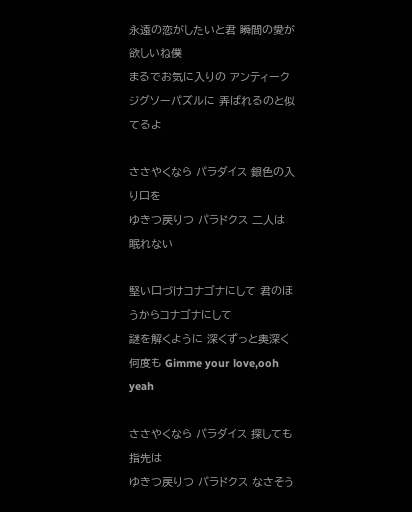永遠の恋がしたいと君 瞬間の愛が欲しいね僕
まるでお気に入りの アンティークジグソーパズルに 弄ばれるのと似てるよ

ささやくなら パラダイス 銀色の入り口を
ゆきつ戻りつ パラドクス 二人は 眠れない

堅い口づけコナゴナにして 君のほうからコナゴナにして
謎を解くように 深くずっと奥深く 何度も Gimme your love,ooh yeah

ささやくなら パラダイス 探しても 指先は
ゆきつ戻りつ パラドクス なさそう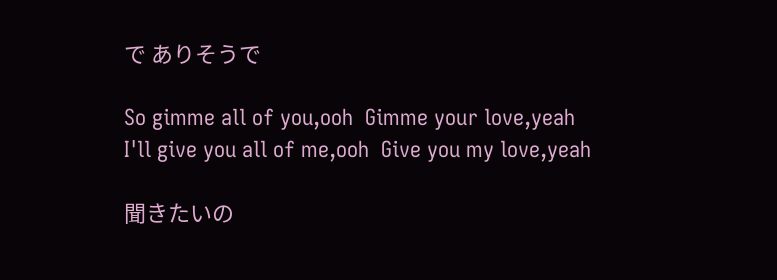で ありそうで

So gimme all of you,ooh  Gimme your love,yeah
I'll give you all of me,ooh  Give you my love,yeah

聞きたいの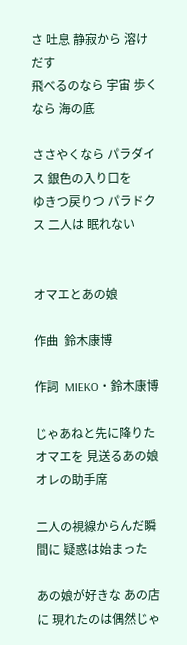さ 吐息 静寂から 溶けだす
飛べるのなら 宇宙 歩くなら 海の底

ささやくなら パラダイス 銀色の入り口を
ゆきつ戻りつ パラドクス 二人は 眠れない


オマエとあの娘

作曲  鈴木康博

作詞  MIEKO・鈴木康博

じゃあねと先に降りたオマエを 見送るあの娘 オレの助手席

二人の視線からんだ瞬間に 疑惑は始まった

あの娘が好きな あの店に 現れたのは偶然じゃ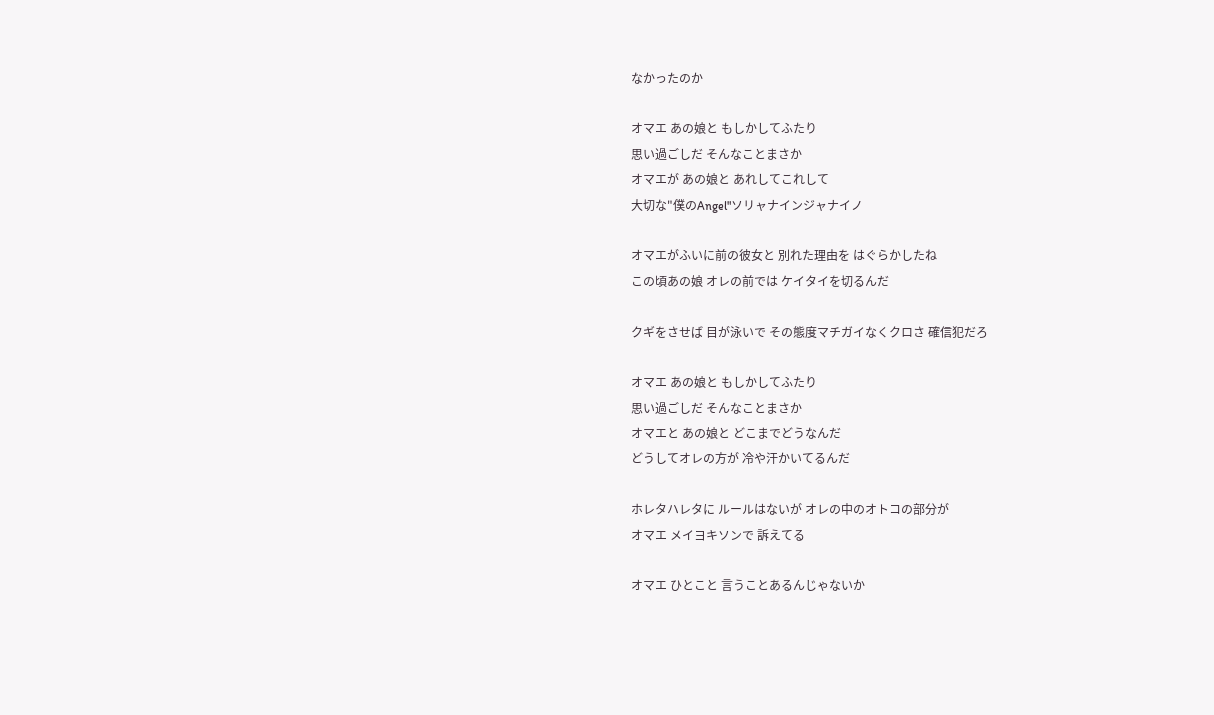なかったのか

オマエ あの娘と もしかしてふたり
思い過ごしだ そんなことまさか
オマエが あの娘と あれしてこれして
大切な"僕のAngel"ソリャナインジャナイノ

オマエがふいに前の彼女と 別れた理由を はぐらかしたね
この頃あの娘 オレの前では ケイタイを切るんだ

クギをさせば 目が泳いで その態度マチガイなくクロさ 確信犯だろ

オマエ あの娘と もしかしてふたり
思い過ごしだ そんなことまさか
オマエと あの娘と どこまでどうなんだ
どうしてオレの方が 冷や汗かいてるんだ

ホレタハレタに ルールはないが オレの中のオトコの部分が
オマエ メイヨキソンで 訴えてる

オマエ ひとこと 言うことあるんじゃないか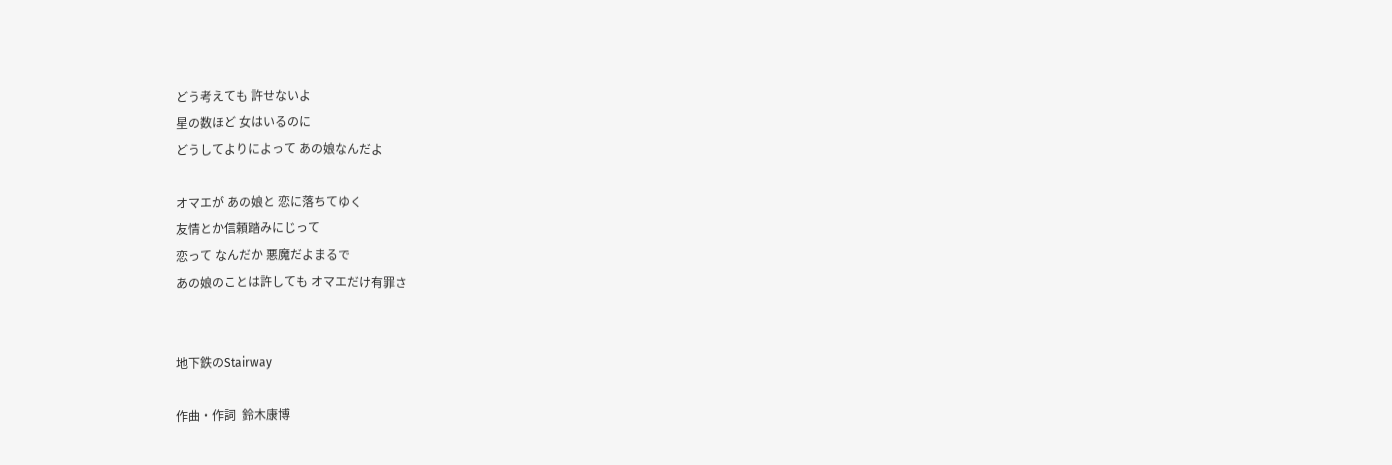どう考えても 許せないよ
星の数ほど 女はいるのに
どうしてよりによって あの娘なんだよ

オマエが あの娘と 恋に落ちてゆく
友情とか信頼踏みにじって
恋って なんだか 悪魔だよまるで
あの娘のことは許しても オマエだけ有罪さ


地下鉄のStairway

作曲・作詞  鈴木康博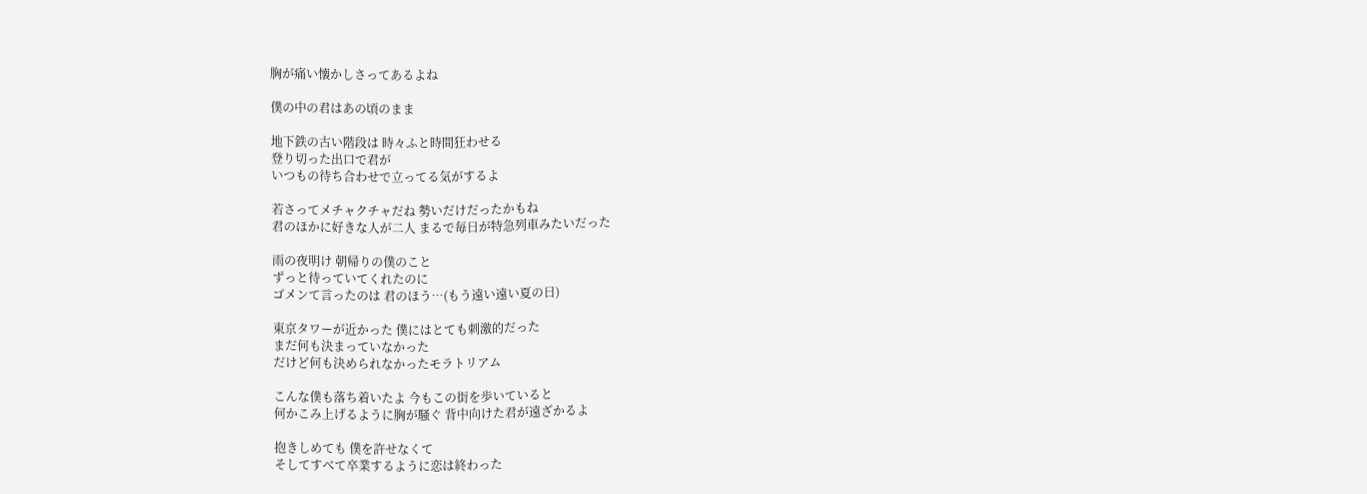胸が痛い懐かしさってあるよね

僕の中の君はあの頃のまま

地下鉄の古い階段は 時々ふと時間狂わせる
登り切った出口で君が
いつもの待ち合わせで立ってる気がするよ

若さってメチャクチャだね 勢いだけだったかもね
君のほかに好きな人が二人 まるで毎日が特急列車みたいだった

雨の夜明け 朝帰りの僕のこと
ずっと待っていてくれたのに
ゴメンて言ったのは 君のほう…(もう遠い遠い夏の日)

東京タワーが近かった 僕にはとても刺激的だった
まだ何も決まっていなかった
だけど何も決められなかったモラトリアム

こんな僕も落ち着いたよ 今もこの街を歩いていると
何かこみ上げるように胸が騒ぐ 背中向けた君が遠ざかるよ

抱きしめても 僕を許せなくて
そしてすべて卒業するように恋は終わった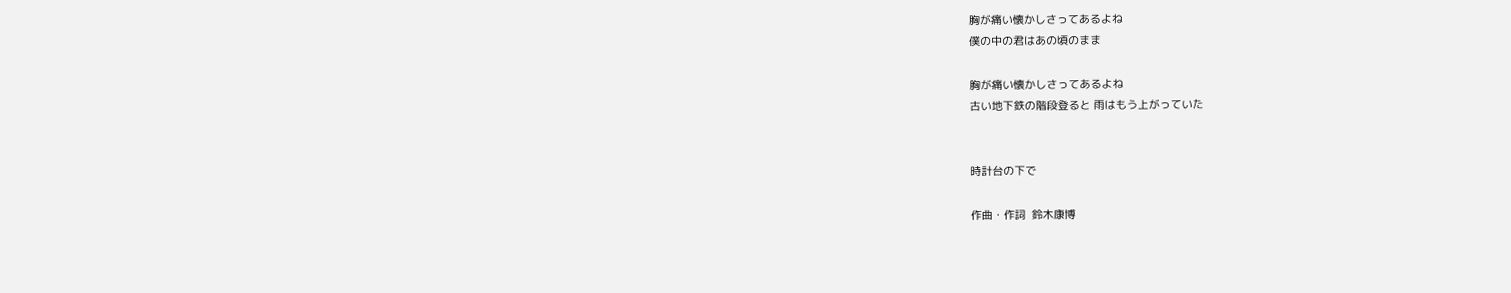胸が痛い懐かしさってあるよね
僕の中の君はあの頃のまま

胸が痛い懐かしさってあるよね
古い地下鉄の階段登ると 雨はもう上がっていた


時計台の下で

作曲・作詞  鈴木康博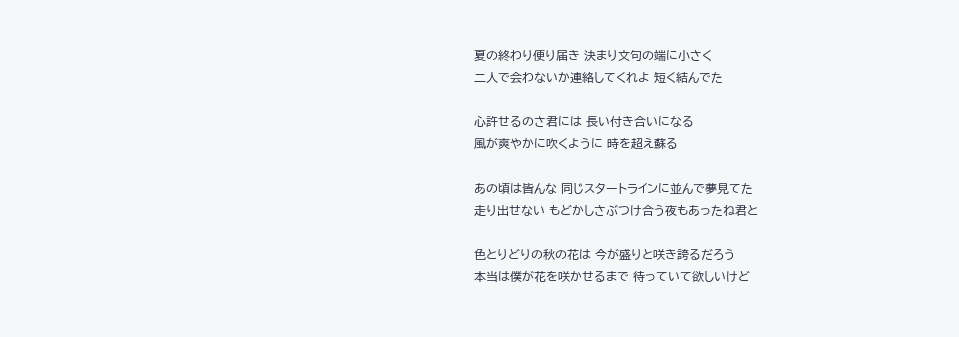夏の終わり便り届き 決まり文句の端に小さく
二人で会わないか連絡してくれよ 短く結んでた

心許せるのさ君には 長い付き合いになる
風が爽やかに吹くように 時を超え蘇る

あの頃は皆んな 同じスタートラインに並んで夢見てた
走り出せない もどかしさぶつけ合う夜もあったね君と

色とりどりの秋の花は 今が盛りと咲き誇るだろう
本当は僕が花を咲かせるまで 待っていて欲しいけど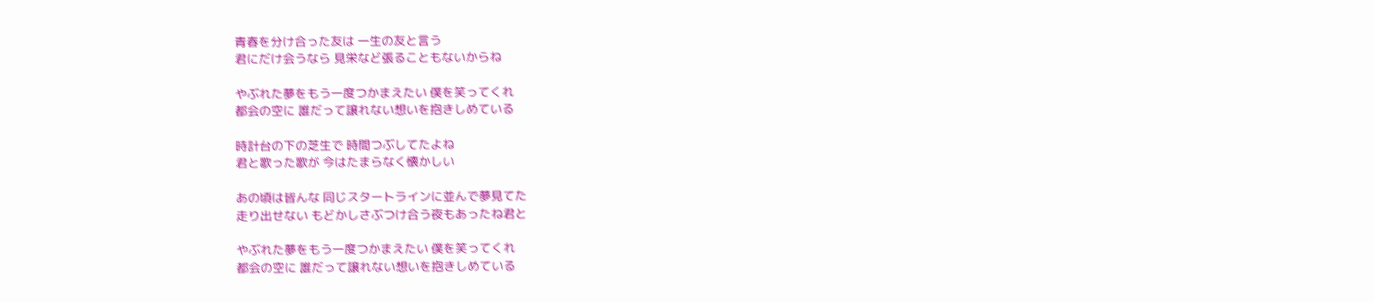青春を分け合った友は 一生の友と言う
君にだけ会うなら 見栄など張ることもないからね

やぶれた夢をもう一度つかまえたい 僕を笑ってくれ
都会の空に 誰だって譲れない想いを抱きしめている

時計台の下の芝生で 時間つぶしてたよね
君と歌った歌が 今はたまらなく懐かしい

あの頃は皆んな 同じスタートラインに並んで夢見てた
走り出せない もどかしさぶつけ合う夜もあったね君と

やぶれた夢をもう一度つかまえたい 僕を笑ってくれ
都会の空に 誰だって譲れない想いを抱きしめている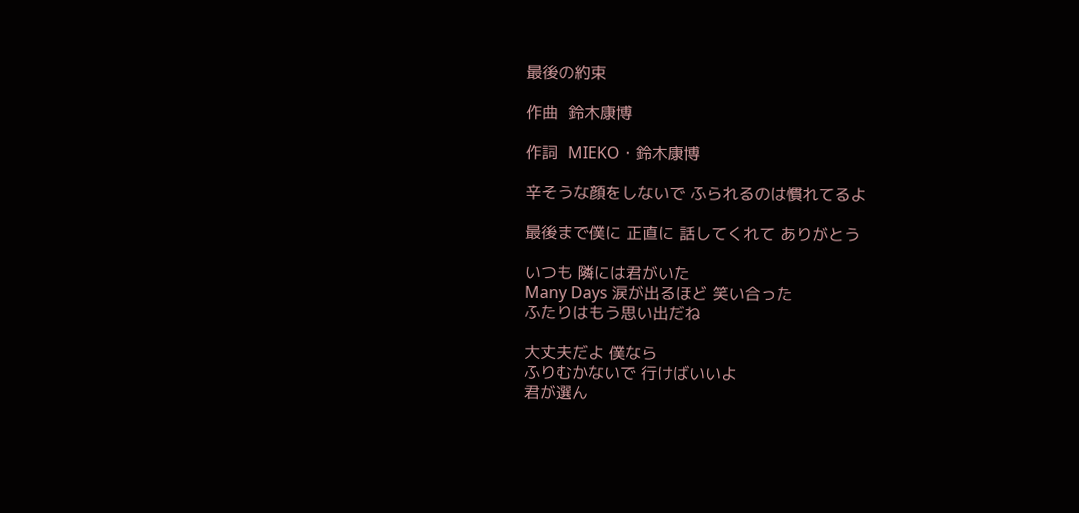最後の約束

作曲  鈴木康博

作詞  MIEKO・鈴木康博

辛そうな顔をしないで ふられるのは慣れてるよ

最後まで僕に 正直に 話してくれて ありがとう

いつも 隣には君がいた
Many Days 涙が出るほど 笑い合った
ふたりはもう思い出だね

大丈夫だよ 僕なら
ふりむかないで 行けばいいよ
君が選ん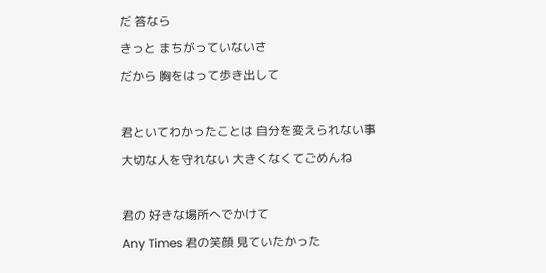だ 答なら
きっと まちがっていないさ
だから 胸をはって歩き出して

君といてわかったことは 自分を変えられない事
大切な人を守れない 大きくなくてごめんね

君の 好きな場所へでかけて
Any Times 君の笑顔 見ていたかった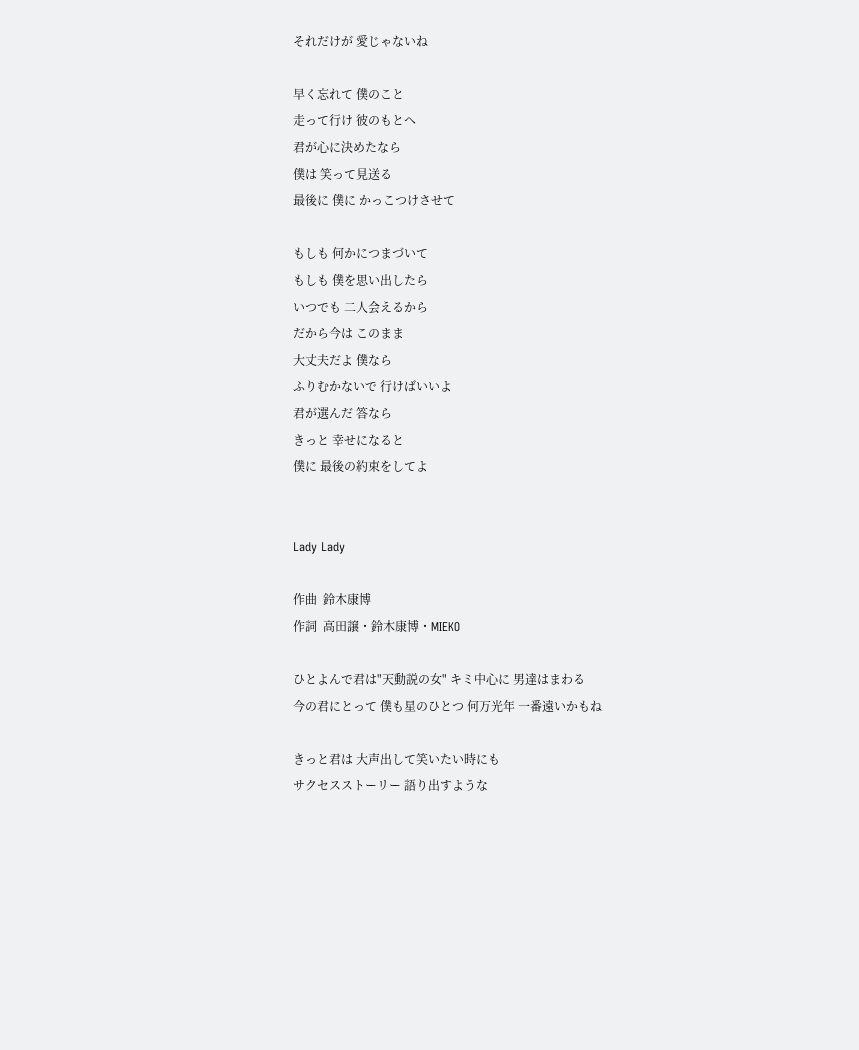それだけが 愛じゃないね

早く忘れて 僕のこと
走って行け 彼のもとへ
君が心に決めたなら
僕は 笑って見送る
最後に 僕に かっこつけさせて

もしも 何かにつまづいて
もしも 僕を思い出したら
いつでも 二人会えるから
だから今は このまま
大丈夫だよ 僕なら
ふりむかないで 行けばいいよ
君が選んだ 答なら
きっと 幸せになると
僕に 最後の約束をしてよ


Lady Lady

作曲  鈴木康博
作詞  高田譲・鈴木康博・MIEKO

ひとよんで君は"天動説の女" キミ中心に 男達はまわる
今の君にとって 僕も星のひとつ 何万光年 一番遠いかもね

きっと君は 大声出して笑いたい時にも
サクセスストーリー 語り出すような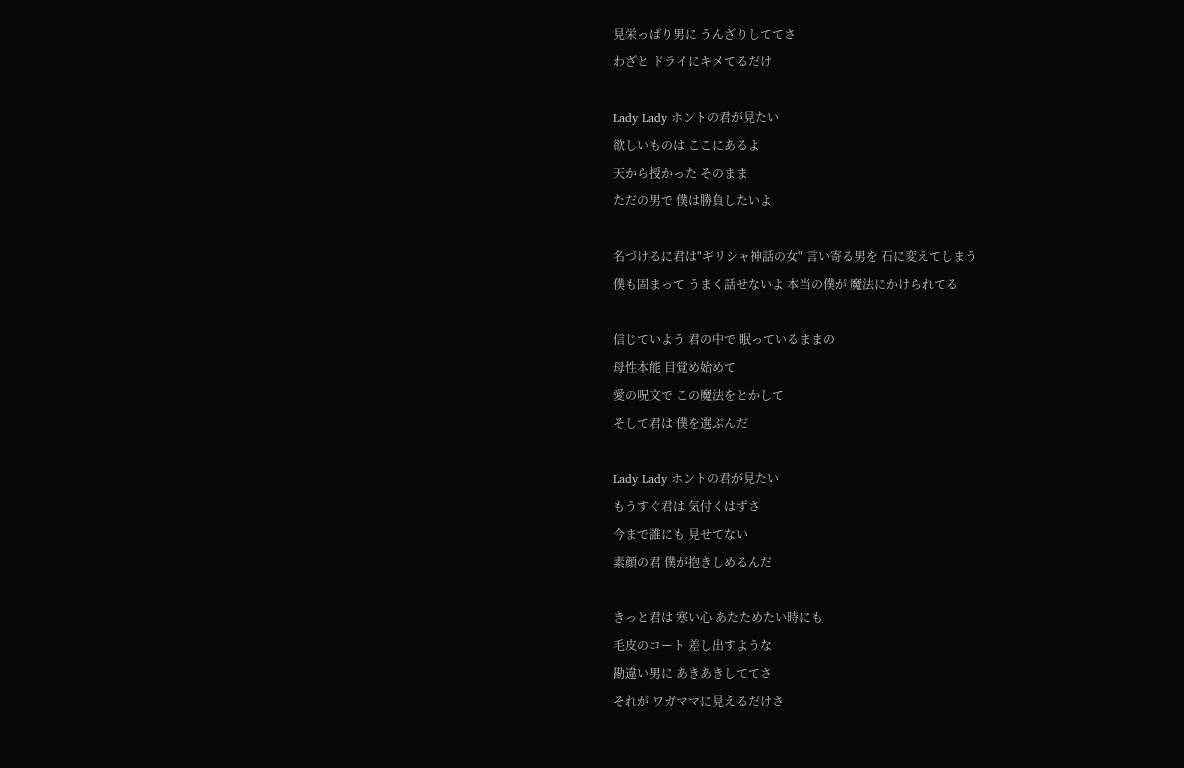見栄っぱり男に うんざりしててさ
わざと ドライにキメてるだけ

Lady Lady ホントの君が見たい
欲しいものは ここにあるよ
天から授かった そのまま
ただの男で 僕は勝負したいよ

名づけるに君は"ギリシャ神話の女" 言い寄る男を 石に変えてしまう
僕も固まって うまく話せないよ 本当の僕が 魔法にかけられてる

信じていよう 君の中で 眠っているままの
母性本能 目覚め始めて
愛の呪文で この魔法をとかして
そして君は 僕を選ぶんだ

Lady Lady ホントの君が見たい
もうすぐ君は 気付くはずさ
今まで誰にも 見せてない
素顔の君 僕が抱きしめるんだ

きっと君は 寒い心 あたためたい時にも
毛皮のコート 差し出すような
勘違い男に あきあきしててさ
それが ワガママに見えるだけさ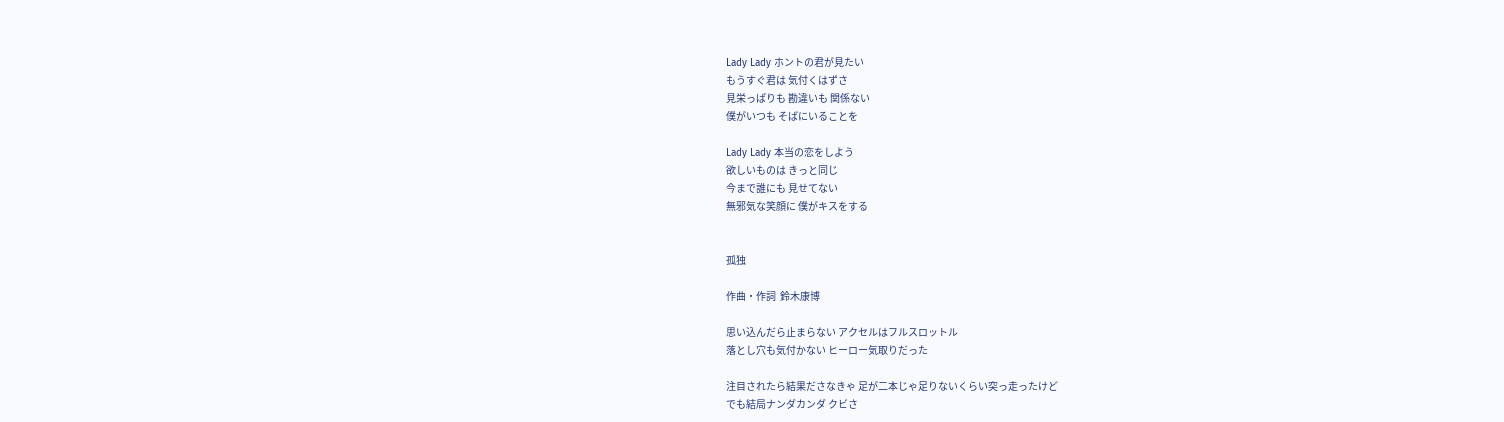Lady Lady ホントの君が見たい
もうすぐ君は 気付くはずさ
見栄っぱりも 勘違いも 関係ない
僕がいつも そばにいることを

Lady Lady 本当の恋をしよう
欲しいものは きっと同じ
今まで誰にも 見せてない
無邪気な笑顔に 僕がキスをする


孤独

作曲・作詞  鈴木康博

思い込んだら止まらない アクセルはフルスロットル
落とし穴も気付かない ヒーロー気取りだった

注目されたら結果ださなきゃ 足が二本じゃ足りないくらい突っ走ったけど
でも結局ナンダカンダ クビさ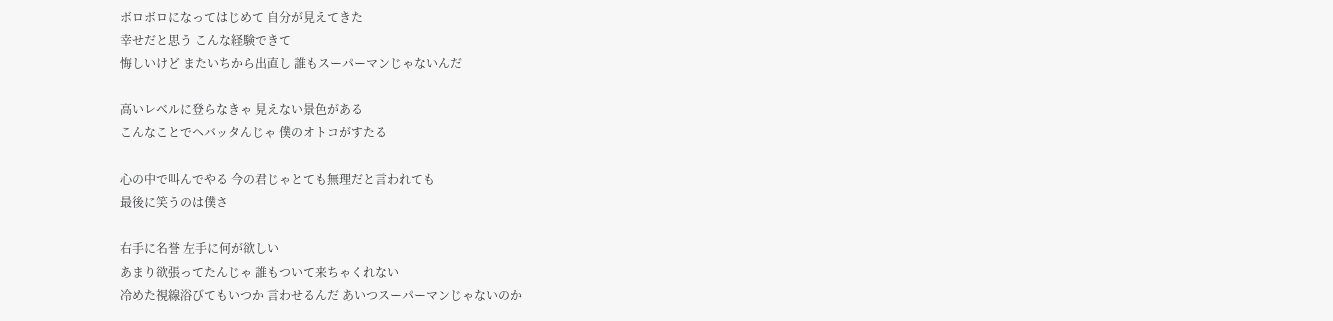ボロボロになってはじめて 自分が見えてきた
幸せだと思う こんな経験できて
悔しいけど またいちから出直し 誰もスーパーマンじゃないんだ

高いレベルに登らなきゃ 見えない景色がある
こんなことでヘバッタんじゃ 僕のオトコがすたる

心の中で叫んでやる 今の君じゃとても無理だと言われても
最後に笑うのは僕さ

右手に名誉 左手に何が欲しい
あまり欲張ってたんじゃ 誰もついて来ちゃくれない
冷めた視線浴びてもいつか 言わせるんだ あいつスーパーマンじゃないのか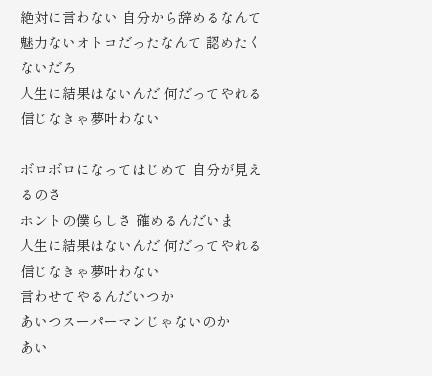絶対に言わない 自分から辞めるなんて
魅力ないオトコだったなんて 認めたくないだろ
人生に結果はないんだ 何だってやれる 信じなきゃ夢叶わない

ボロボロになってはじめて 自分が見えるのさ
ホントの僕らしさ 確めるんだいま
人生に結果はないんだ 何だってやれる 信じなきゃ夢叶わない
言わせてやるんだいつか
あいつスーパーマンじゃないのか
あい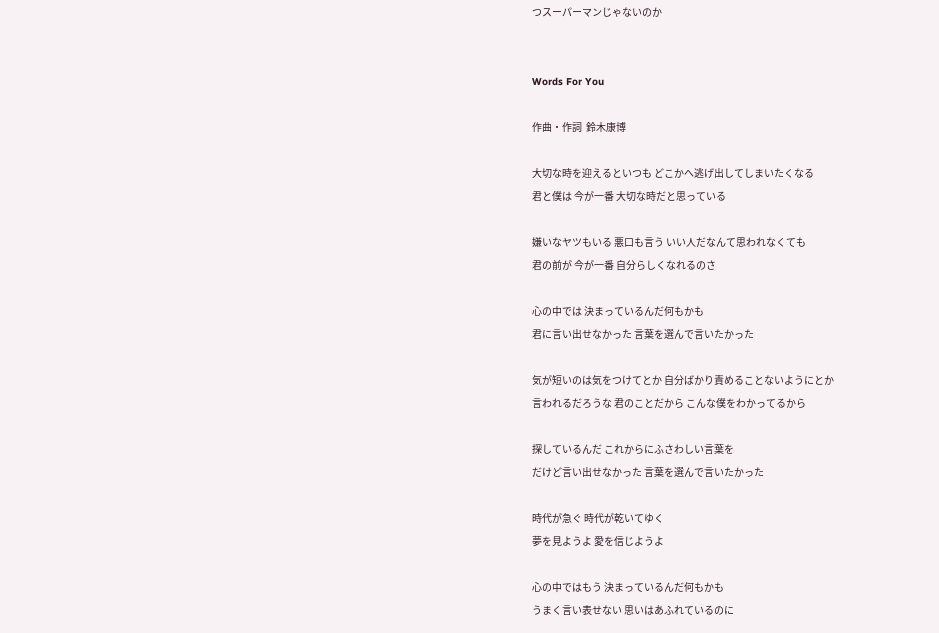つスーパーマンじゃないのか


Words For You

作曲・作詞  鈴木康博

大切な時を迎えるといつも どこかへ逃げ出してしまいたくなる
君と僕は 今が一番 大切な時だと思っている

嫌いなヤツもいる 悪口も言う いい人だなんて思われなくても
君の前が 今が一番 自分らしくなれるのさ

心の中では 決まっているんだ何もかも
君に言い出せなかった 言葉を選んで言いたかった

気が短いのは気をつけてとか 自分ばかり責めることないようにとか
言われるだろうな 君のことだから こんな僕をわかってるから

探しているんだ これからにふさわしい言葉を
だけど言い出せなかった 言葉を選んで言いたかった

時代が急ぐ 時代が乾いてゆく
夢を見ようよ 愛を信じようよ

心の中ではもう 決まっているんだ何もかも
うまく言い表せない 思いはあふれているのに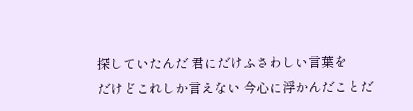探していたんだ 君にだけふさわしい言葉を
だけどこれしか言えない 今心に浮かんだことだ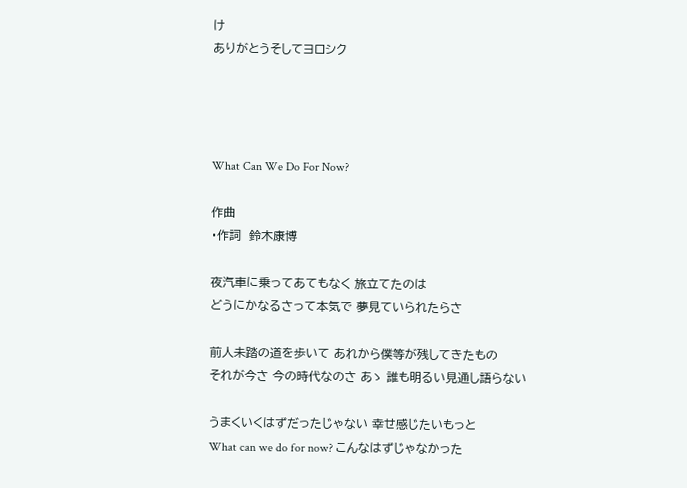け
ありがとうそしてヨロシク




What Can We Do For Now?

作曲
・作詞  鈴木康博

夜汽車に乗ってあてもなく 旅立てたのは
どうにかなるさって本気で 夢見ていられたらさ

前人未踏の道を歩いて あれから僕等が残してきたもの
それが今さ 今の時代なのさ あゝ 誰も明るい見通し語らない

うまくいくはずだったじゃない 幸せ感じたいもっと
What can we do for now? こんなはずじゃなかった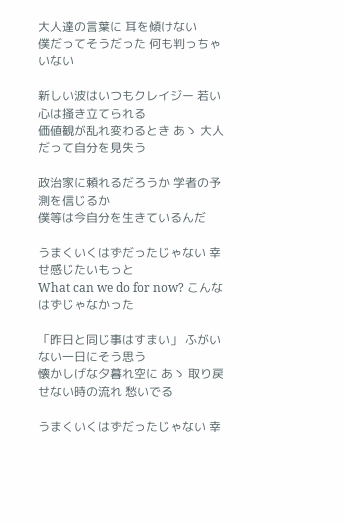大人達の言葉に 耳を傾けない
僕だってそうだった 何も判っちゃいない

新しい波はいつもクレイジー 若い心は掻き立てられる
価値観が乱れ変わるとき あゝ 大人だって自分を見失う

政治家に頼れるだろうか 学者の予測を信じるか
僕等は今自分を生きているんだ

うまくいくはずだったじゃない 幸せ感じたいもっと
What can we do for now? こんなはずじゃなかった

「昨日と同じ事はすまい」 ふがいない一日にそう思う
懐かしげな夕暮れ空に あゝ 取り戻せない時の流れ 愁いでる

うまくいくはずだったじゃない 幸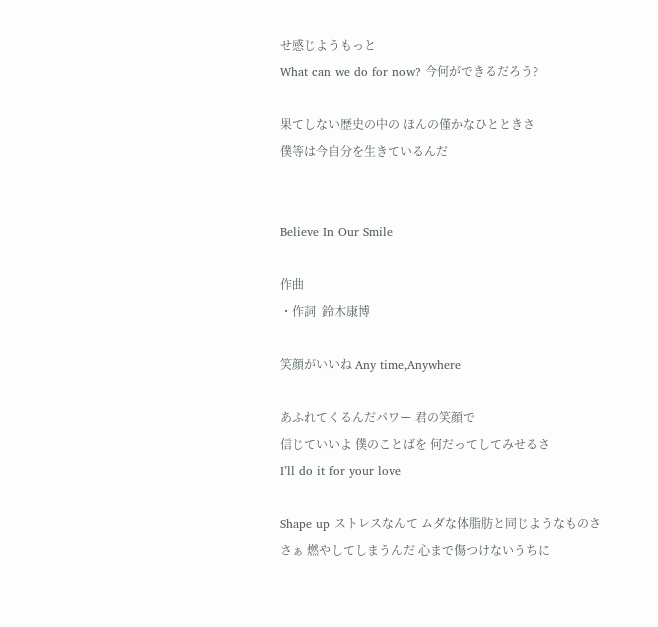せ感じようもっと
What can we do for now? 今何ができるだろう?

果てしない歴史の中の ほんの僅かなひとときさ
僕等は今自分を生きているんだ


Believe In Our Smile

作曲
・作詞  鈴木康博

笑顔がいいね Any time,Anywhere

あふれてくるんだパワー 君の笑顔で
信じていいよ 僕のことばを 何だってしてみせるさ
I’ll do it for your love

Shape up ストレスなんて ムダな体脂肪と同じようなものさ
さぁ 燃やしてしまうんだ 心まで傷つけないうちに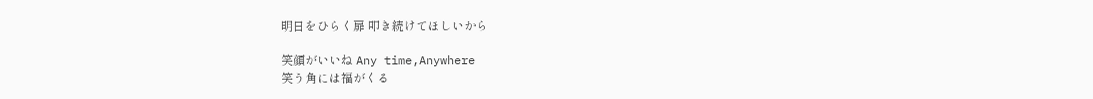明日をひらく扉 叩き続けてほしいから

笑顔がいいね Any time,Anywhere
笑う角には福がくる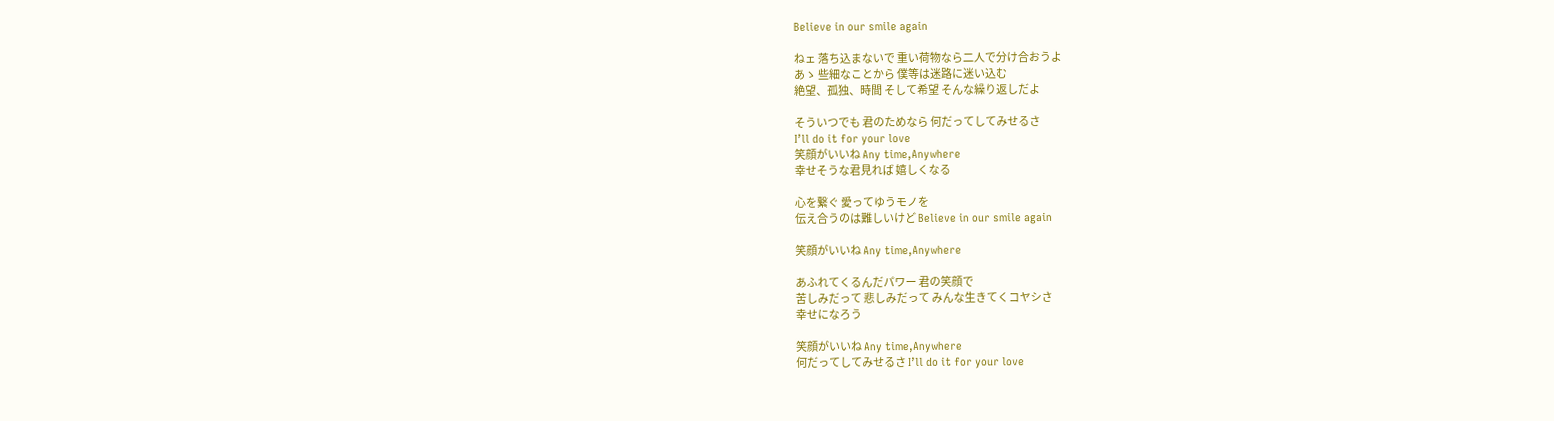Believe in our smile again

ねェ 落ち込まないで 重い荷物なら二人で分け合おうよ
あゝ 些細なことから 僕等は迷路に迷い込む
絶望、孤独、時間 そして希望 そんな繰り返しだよ

そういつでも 君のためなら 何だってしてみせるさ
I’ll do it for your love
笑顔がいいね Any time,Anywhere
幸せそうな君見れば 嬉しくなる

心を繋ぐ 愛ってゆうモノを
伝え合うのは難しいけど Believe in our smile again

笑顔がいいね Any time,Anywhere

あふれてくるんだパワー 君の笑顔で
苦しみだって 悲しみだって みんな生きてくコヤシさ
幸せになろう

笑顔がいいね Any time,Anywhere
何だってしてみせるさ I’ll do it for your love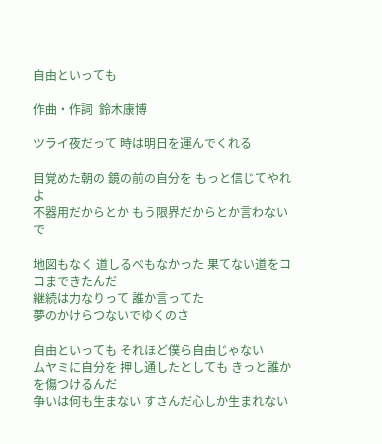自由といっても

作曲・作詞  鈴木康博

ツライ夜だって 時は明日を運んでくれる

目覚めた朝の 鏡の前の自分を もっと信じてやれよ
不器用だからとか もう限界だからとか言わないで

地図もなく 道しるべもなかった 果てない道をココまできたんだ
継続は力なりって 誰か言ってた
夢のかけらつないでゆくのさ

自由といっても それほど僕ら自由じゃない
ムヤミに自分を 押し通したとしても きっと誰かを傷つけるんだ
争いは何も生まない すさんだ心しか生まれない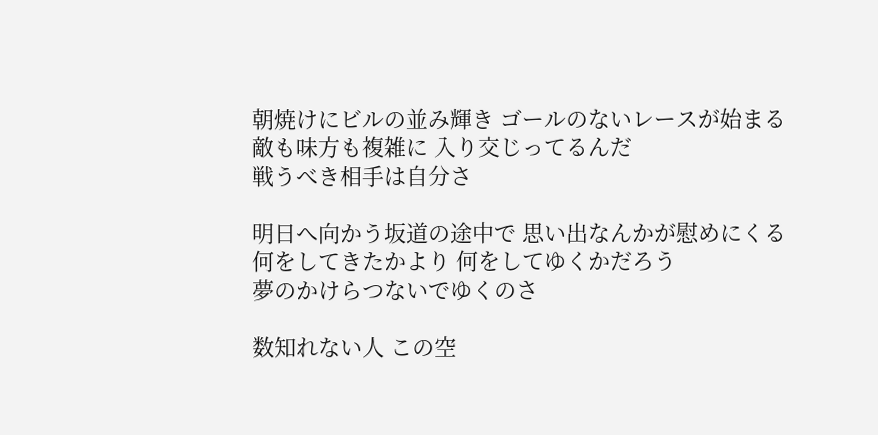朝焼けにビルの並み輝き ゴールのないレースが始まる
敵も味方も複雑に 入り交じってるんだ
戦うべき相手は自分さ

明日へ向かう坂道の途中で 思い出なんかが慰めにくる
何をしてきたかより 何をしてゆくかだろう
夢のかけらつないでゆくのさ

数知れない人 この空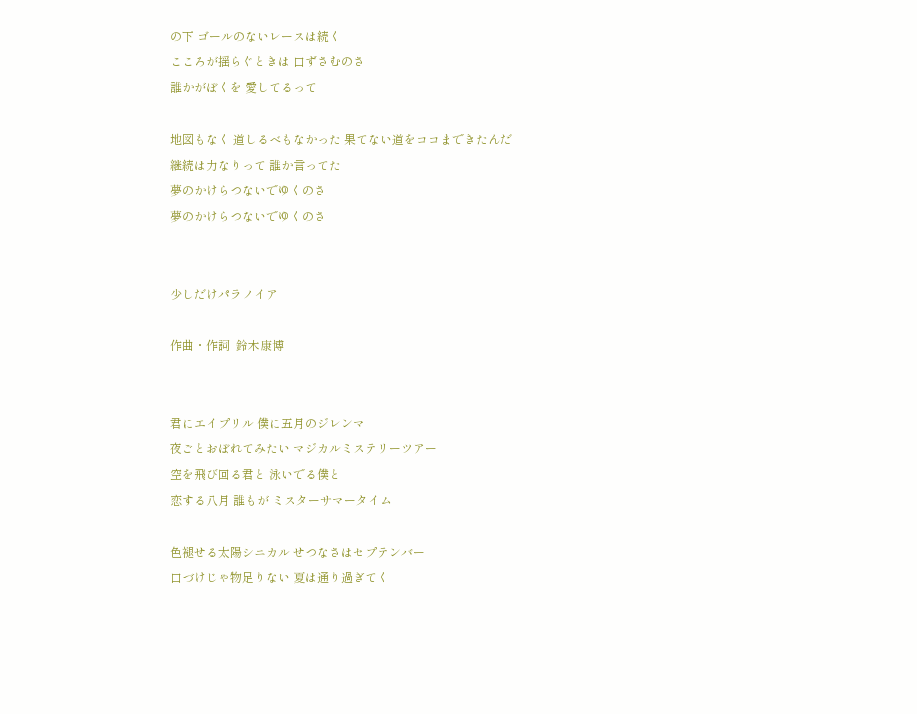の下 ゴールのないレースは続く
こころが揺らぐときは 口ずさむのさ
誰かがぼくを 愛してるって

地図もなく 道しるべもなかった 果てない道をココまできたんだ
継続は力なりって 誰か言ってた
夢のかけらつないでゆくのさ
夢のかけらつないでゆくのさ


少しだけパラノイア

作曲・作詞  鈴木康博


君にエイプリル 僕に五月のジレンマ
夜ごとおぼれてみたい マジカルミステリーツアー
空を飛び回る君と 泳いでる僕と
恋する八月 誰もが ミスターサマータイム

色褪せる太陽シニカル せつなさはセプテンバー
口づけじゃ物足りない 夏は通り過ぎてく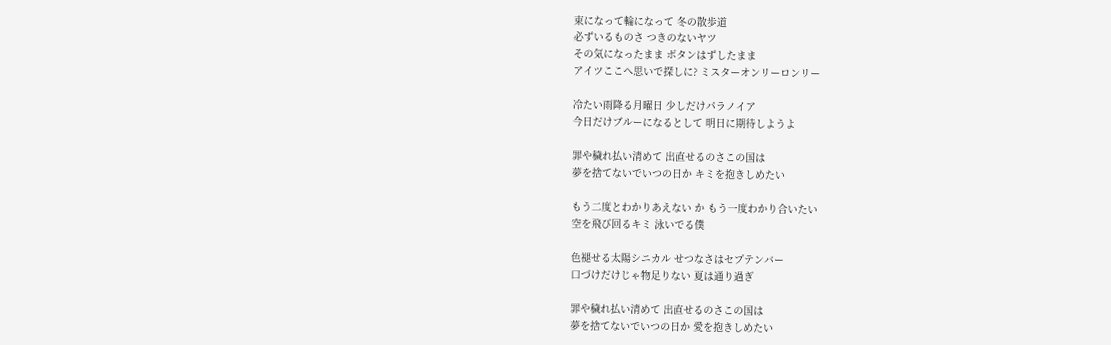束になって輪になって 冬の散歩道
必ずいるものさ つきのないヤツ
その気になったまま ボタンはずしたまま
アイツここへ思いで探しに? ミスターオンリーロンリー

冷たい雨降る月曜日 少しだけパラノイア
今日だけブルーになるとして 明日に期待しようよ

罪や穢れ払い清めて 出直せるのさこの国は
夢を捨てないでいつの日か キミを抱きしめたい

もう二度とわかりあえない か もう一度わかり合いたい
空を飛び回るキミ 泳いでる僕

色褪せる太陽シニカル せつなさはセプテンバー
口づけだけじゃ物足りない 夏は通り過ぎ

罪や穢れ払い清めて 出直せるのさこの国は
夢を捨てないでいつの日か 愛を抱きしめたい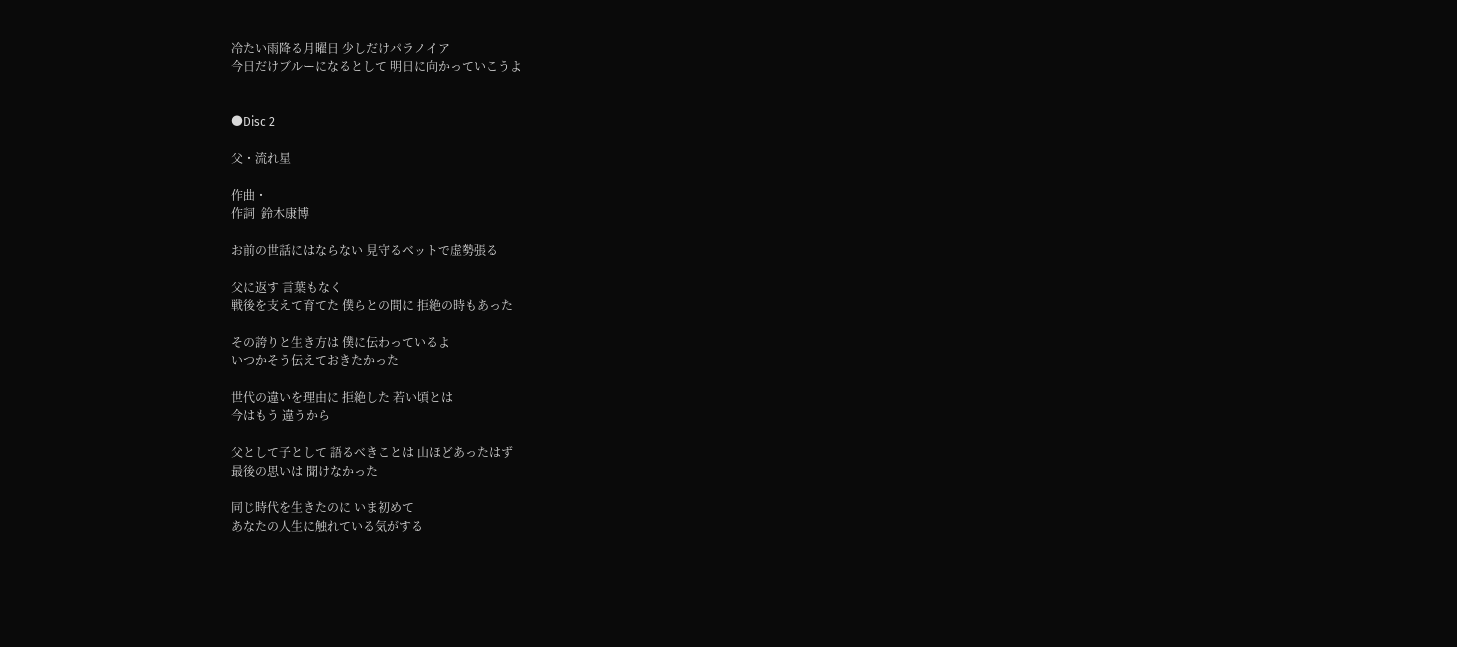冷たい雨降る月曜日 少しだけパラノイア
今日だけブルーになるとして 明日に向かっていこうよ


●Disc 2

父・流れ星

作曲・
作詞  鈴木康博

お前の世話にはならない 見守るベットで虚勢張る

父に返す 言葉もなく
戦後を支えて育てた 僕らとの間に 拒絶の時もあった

その誇りと生き方は 僕に伝わっているよ
いつかそう伝えておきたかった

世代の違いを理由に 拒絶した 若い頃とは
今はもう 違うから

父として子として 語るべきことは 山ほどあったはず
最後の思いは 聞けなかった

同じ時代を生きたのに いま初めて
あなたの人生に触れている気がする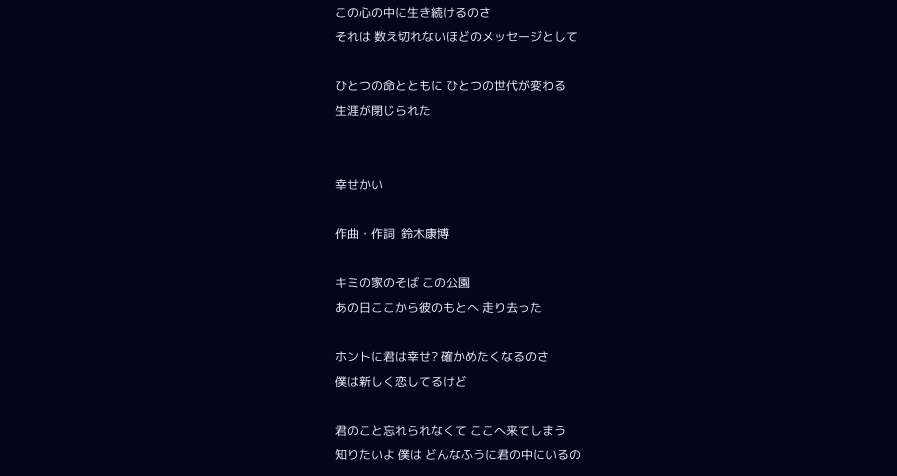この心の中に生き続けるのさ
それは 数え切れないほどのメッセージとして

ひとつの命とともに ひとつの世代が変わる
生涯が閉じられた


幸せかい

作曲・作詞  鈴木康博

キミの家のそば この公園
あの日ここから彼のもとへ 走り去った

ホントに君は幸せ? 確かめたくなるのさ
僕は新しく恋してるけど

君のこと忘れられなくて ここへ来てしまう
知りたいよ 僕は どんなふうに君の中にいるの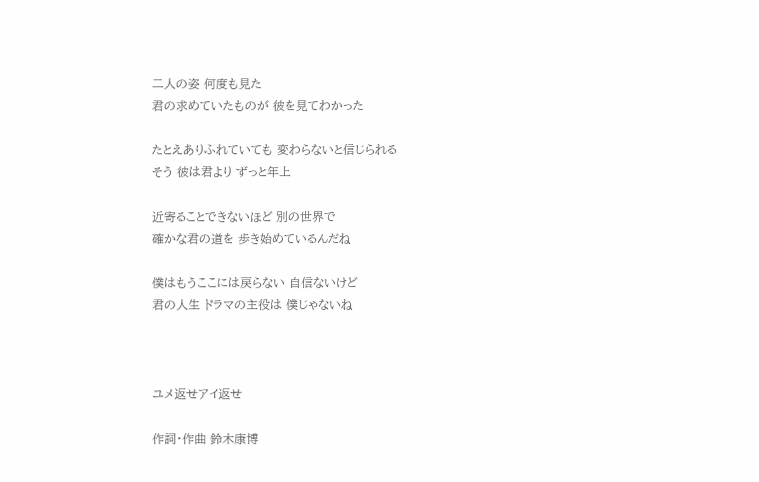二人の姿 何度も見た
君の求めていたものが 彼を見てわかった

たとえありふれていても 変わらないと信じられる
そう 彼は君より ずっと年上

近寄ることできないほど 別の世界で
確かな君の道を 歩き始めているんだね

僕はもうここには戻らない 自信ないけど
君の人生 ドラマの主役は 僕じゃないね



ユメ返せアイ返せ

作詞・作曲 鈴木康博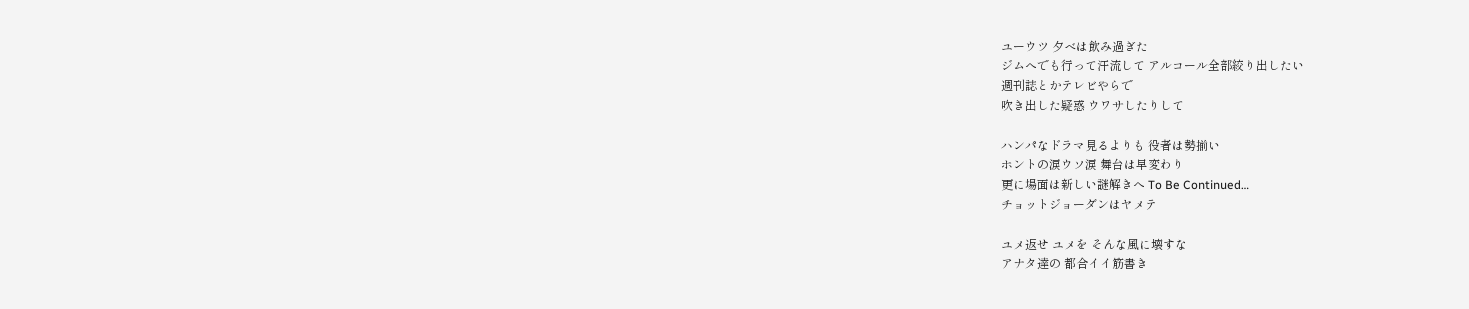ユーウツ 夕べは飲み過ぎた
ジムへでも行って汗流して アルコール全部絞り出したい
週刊誌とかテレビやらで
吹き出した疑惑 ウワサしたりして

ハンパなドラマ見るよりも 役者は勢揃い
ホントの涙ウソ涙 舞台は早変わり
更に場面は新しい謎解きへ To Be Continued…
チョットジョーダンはヤメテ

ユメ返せ ユメを そんな風に壊すな
アナタ達の 都合イイ筋書き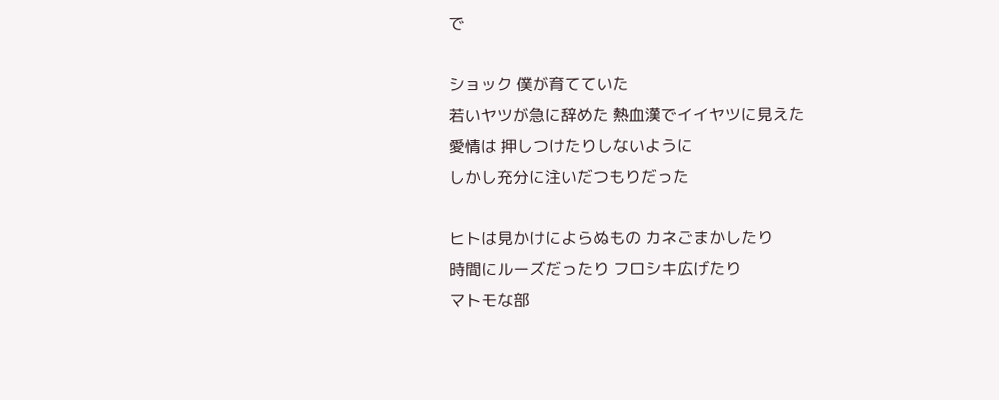で

ショック 僕が育てていた
若いヤツが急に辞めた 熱血漢でイイヤツに見えた
愛情は 押しつけたりしないように
しかし充分に注いだつもりだった

ヒトは見かけによらぬもの カネごまかしたり
時間にルーズだったり フロシキ広げたり
マトモな部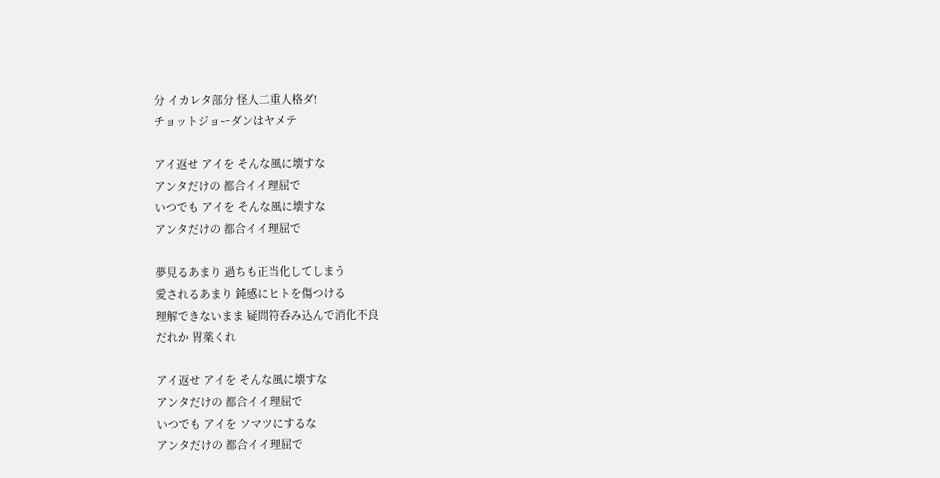分 イカレタ部分 怪人二重人格ダ!
チョットジョーダンはヤメテ

アイ返せ アイを そんな風に壊すな
アンタだけの 都合イイ理屈で
いつでも アイを そんな風に壊すな
アンタだけの 都合イイ理屈で

夢見るあまり 過ちも正当化してしまう
愛されるあまり 鈍感にヒトを傷つける
理解できないまま 疑問符呑み込んで消化不良
だれか 胃薬くれ

アイ返せ アイを そんな風に壊すな
アンタだけの 都合イイ理屈で
いつでも アイを ソマツにするな
アンタだけの 都合イイ理屈で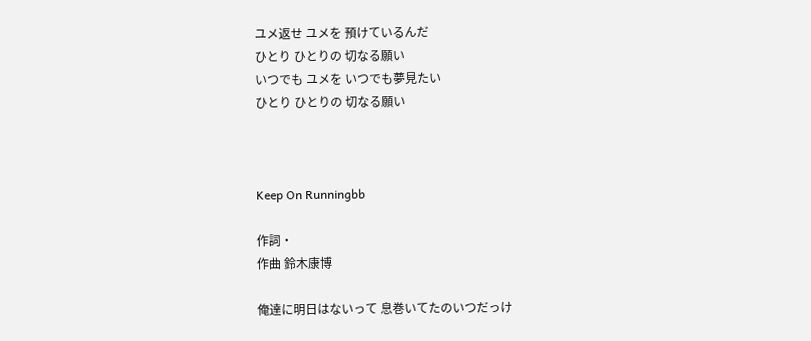ユメ返せ ユメを 預けているんだ
ひとり ひとりの 切なる願い
いつでも ユメを いつでも夢見たい
ひとり ひとりの 切なる願い



Keep On Runningbb

作詞・
作曲 鈴木康博

俺達に明日はないって 息巻いてたのいつだっけ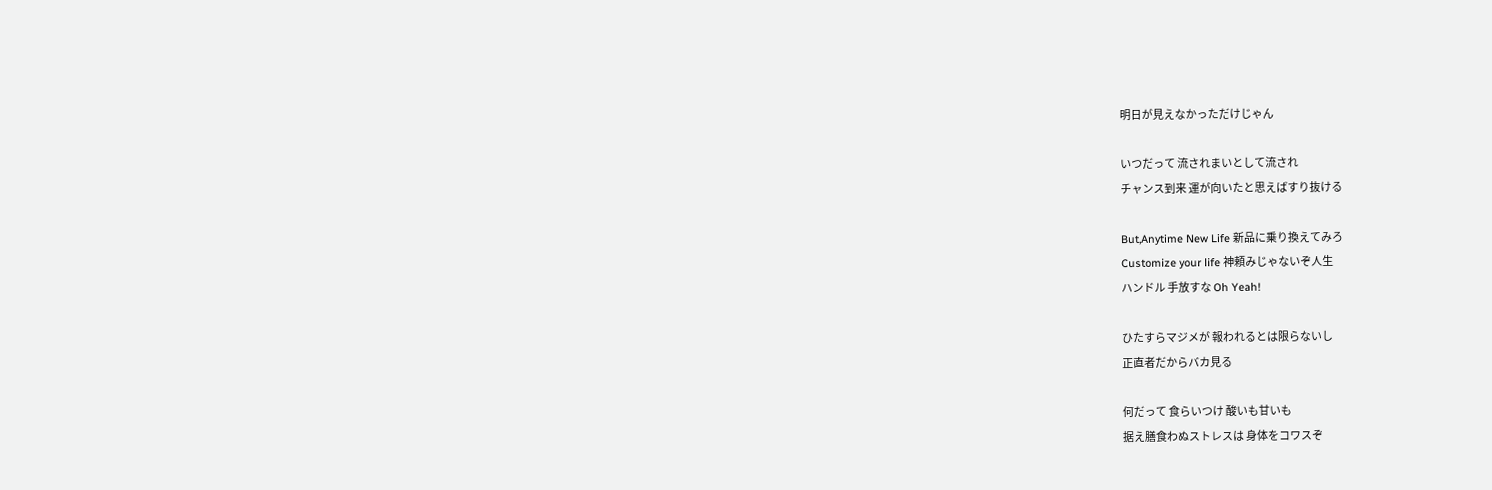明日が見えなかっただけじゃん

いつだって 流されまいとして流され
チャンス到来 運が向いたと思えばすり抜ける

But,Anytime New Life 新品に乗り換えてみろ
Customize your life 神頼みじゃないぞ人生
ハンドル 手放すな Oh Yeah!

ひたすらマジメが 報われるとは限らないし
正直者だからバカ見る

何だって 食らいつけ 酸いも甘いも
据え膳食わぬストレスは 身体をコワスぞ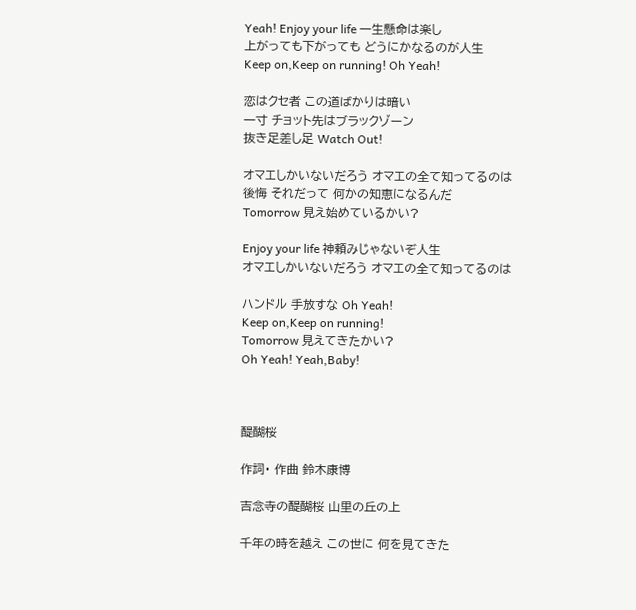Yeah! Enjoy your life 一生懸命は楽し
上がっても下がっても どうにかなるのが人生
Keep on,Keep on running! Oh Yeah!

恋はクセ者 この道ばかりは暗い
一寸 チョット先はブラックゾーン
抜き足差し足 Watch Out!

オマエしかいないだろう オマエの全て知ってるのは
後悔 それだって 何かの知恵になるんだ
Tomorrow 見え始めているかい?

Enjoy your life 神頼みじゃないぞ人生
オマエしかいないだろう オマエの全て知ってるのは

ハンドル 手放すな Oh Yeah!
Keep on,Keep on running!
Tomorrow 見えてきたかい?
Oh Yeah! Yeah,Baby!



醍醐桜

作詞・ 作曲 鈴木康博

吉念寺の醍醐桜 山里の丘の上

千年の時を越え この世に 何を見てきた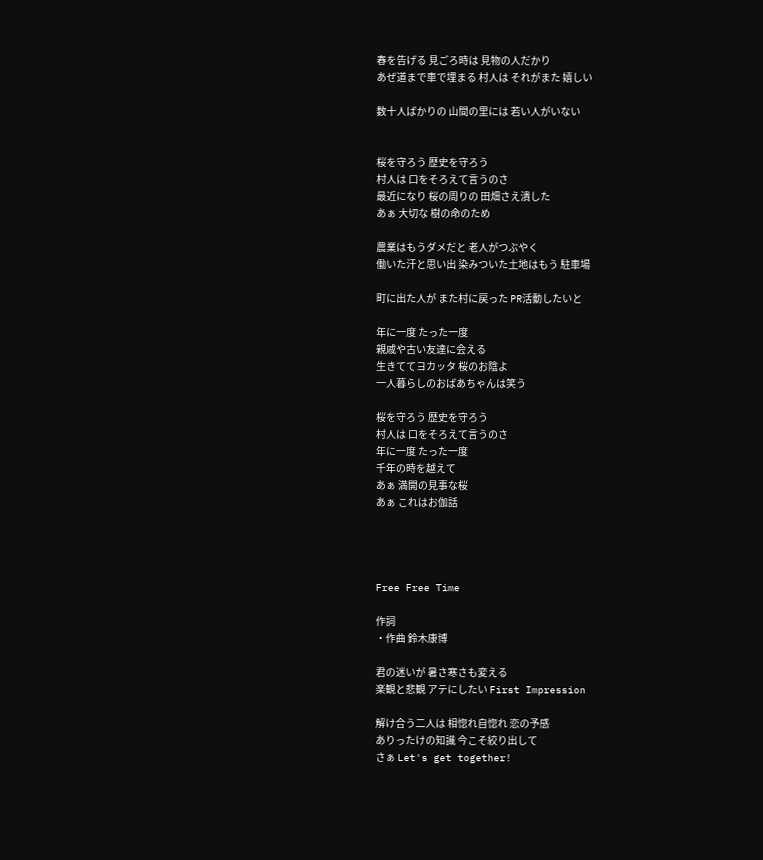春を告げる 見ごろ時は 見物の人だかり
あぜ道まで車で埋まる 村人は それがまた 嬉しい

数十人ばかりの 山間の里には 若い人がいない


桜を守ろう 歴史を守ろう
村人は 口をそろえて言うのさ
最近になり 桜の周りの 田畑さえ潰した
あぁ 大切な 樹の命のため

農業はもうダメだと 老人がつぶやく
働いた汗と思い出 染みついた土地はもう 駐車場

町に出た人が また村に戻った PR活動したいと

年に一度 たった一度
親戚や古い友達に会える
生きててヨカッタ 桜のお陰よ
一人暮らしのおばあちゃんは笑う

桜を守ろう 歴史を守ろう
村人は 口をそろえて言うのさ
年に一度 たった一度
千年の時を越えて
あぁ 満開の見事な桜
あぁ これはお伽話




Free Free Time

作詞
・作曲 鈴木康博

君の迷いが 暑さ寒さも変える
楽観と悲観 アテにしたい First Impression

解け合う二人は 相惚れ自惚れ 恋の予感
ありったけの知識 今こそ絞り出して
さぁ Let's get together!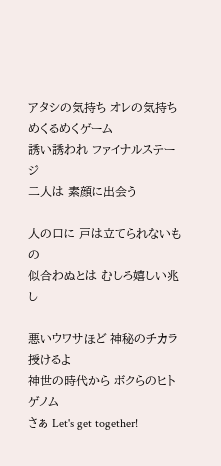アタシの気持ち オレの気持ち めくるめくゲーム
誘い誘われ ファイナルステージ
二人は 素顔に出会う

人の口に 戸は立てられないもの
似合わぬとは むしろ嬉しい兆し

悪いウワサほど 神秘のチカラ授けるよ
神世の時代から ボクらのヒトゲノム
さぁ Let's get together!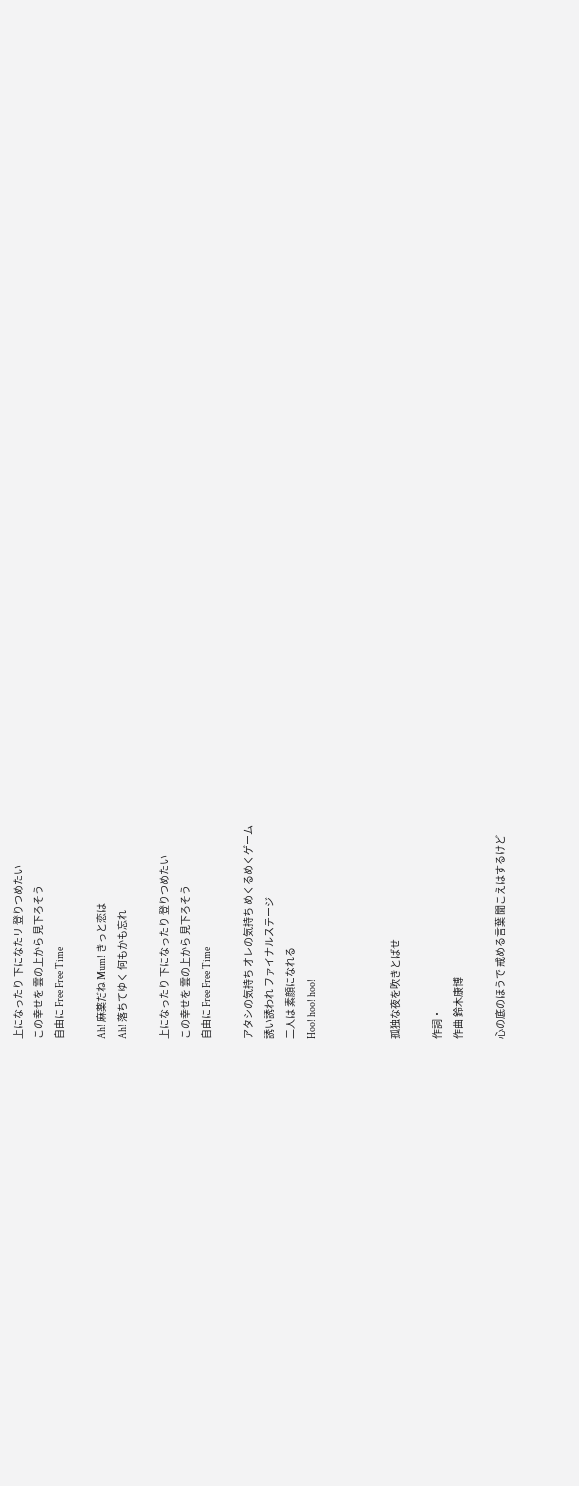上になったり 下になたリ 登りつめたい
この幸せを 雲の上から 見下ろそう
自由に Free Free Time

Ah! 麻薬だね Mum! きっと恋は
Ah! 落ちてゆく 何もかも忘れ

上になったり 下になったり 登りつめたい
この幸せを 雲の上から 見下ろそう
自由に Free Free Time

アタシの気持ち オレの気持ち めくるめくゲーム
誘い誘われ ファイナルステージ
二人は 素顔になれる
Hoo! hoo! hoo!



孤独な夜を吹きとばせ

作詞・
作曲 鈴木康博

心の底のほうで 戒める言葉 聞こえはするけど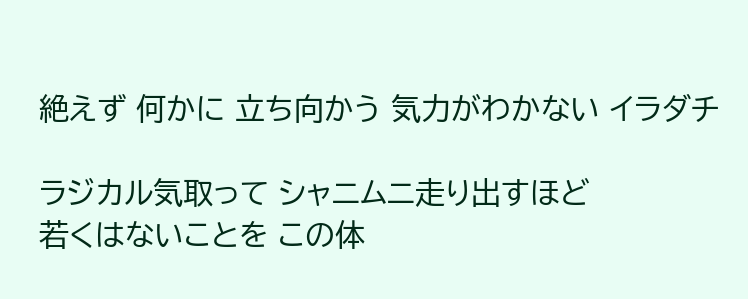絶えず 何かに 立ち向かう 気力がわかない イラダチ

ラジカル気取って シャニムニ走り出すほど
若くはないことを この体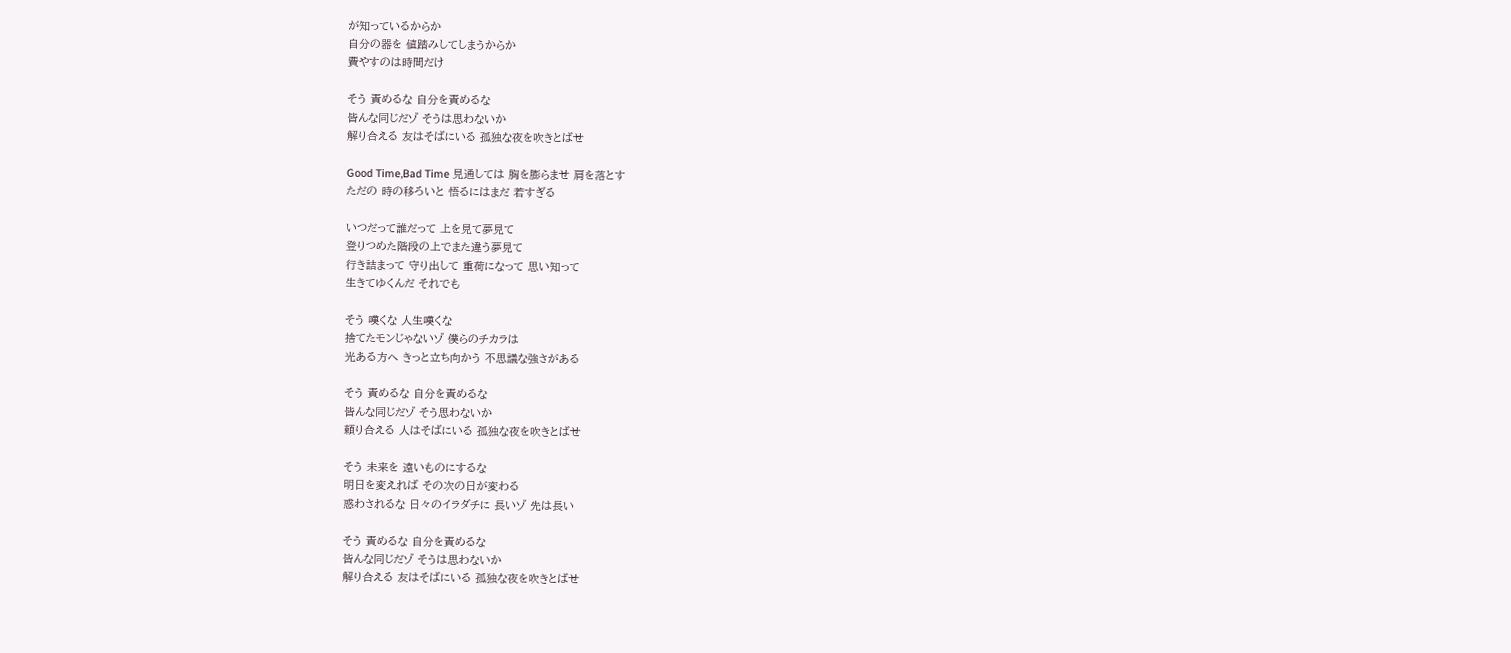が知っているからか
自分の器を 値踏みしてしまうからか
費やすのは時間だけ

そう 責めるな 自分を責めるな
皆んな同じだゾ そうは思わないか
解り合える 友はそばにいる 孤独な夜を吹きとばせ

Good Time,Bad Time 見通しては 胸を膨らませ 肩を落とす
ただの 時の移ろいと 悟るにはまだ 若すぎる

いつだって誰だって 上を見て夢見て
登りつめた階段の上でまた違う夢見て
行き詰まって 守り出して 重荷になって 思い知って
生きてゆくんだ それでも

そう 嘆くな 人生嘆くな
捨てたモンじゃないゾ 僕らのチカラは
光ある方へ きっと立ち向かう 不思議な強さがある

そう 責めるな 自分を責めるな
皆んな同じだゾ そう思わないか
頼り合える 人はそばにいる 孤独な夜を吹きとばせ

そう 未来を 遠いものにするな
明日を変えれば その次の日が変わる
惑わされるな 日々のイラダチに 長いゾ 先は長い

そう 責めるな 自分を責めるな
皆んな同じだゾ そうは思わないか
解り合える 友はそばにいる 孤独な夜を吹きとばせ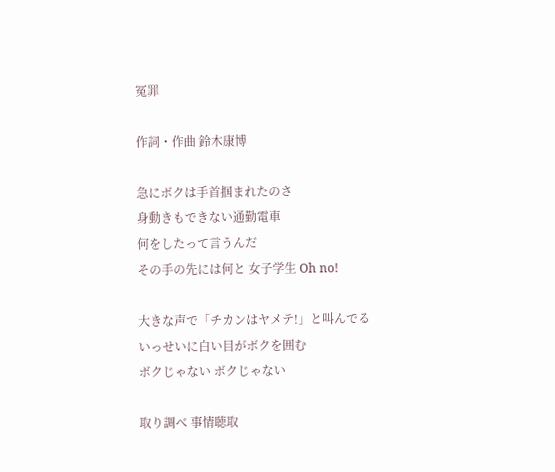冤罪

作詞・作曲 鈴木康博

急にボクは手首掴まれたのさ
身動きもできない通勤電車
何をしたって言うんだ
その手の先には何と 女子学生 Oh no!

大きな声で「チカンはヤメテ!」と叫んでる
いっせいに白い目がボクを囲む
ボクじゃない ボクじゃない

取り調べ 事情聴取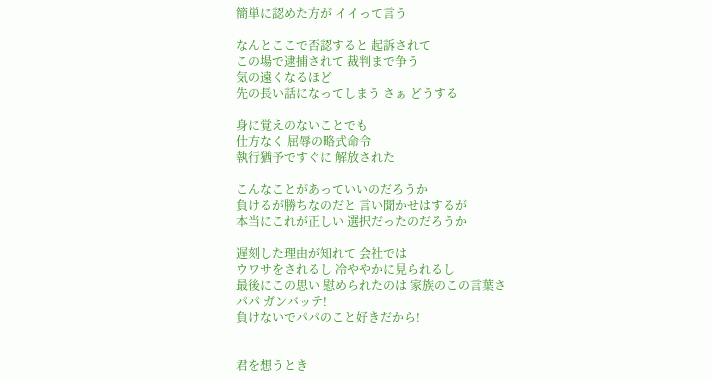簡単に認めた方が イイって言う

なんとここで否認すると 起訴されて
この場で逮捕されて 裁判まで争う
気の遠くなるほど
先の長い話になってしまう さぁ どうする

身に覚えのないことでも
仕方なく 屈辱の略式命令
執行猶予ですぐに 解放された

こんなことがあっていいのだろうか
負けるが勝ちなのだと 言い聞かせはするが
本当にこれが正しい 選択だったのだろうか

遅刻した理由が知れて 会社では
ウワサをされるし 冷ややかに見られるし
最後にこの思い 慰められたのは 家族のこの言葉さ
パパ ガンバッテ!
負けないでパパのこと好きだから!


君を想うとき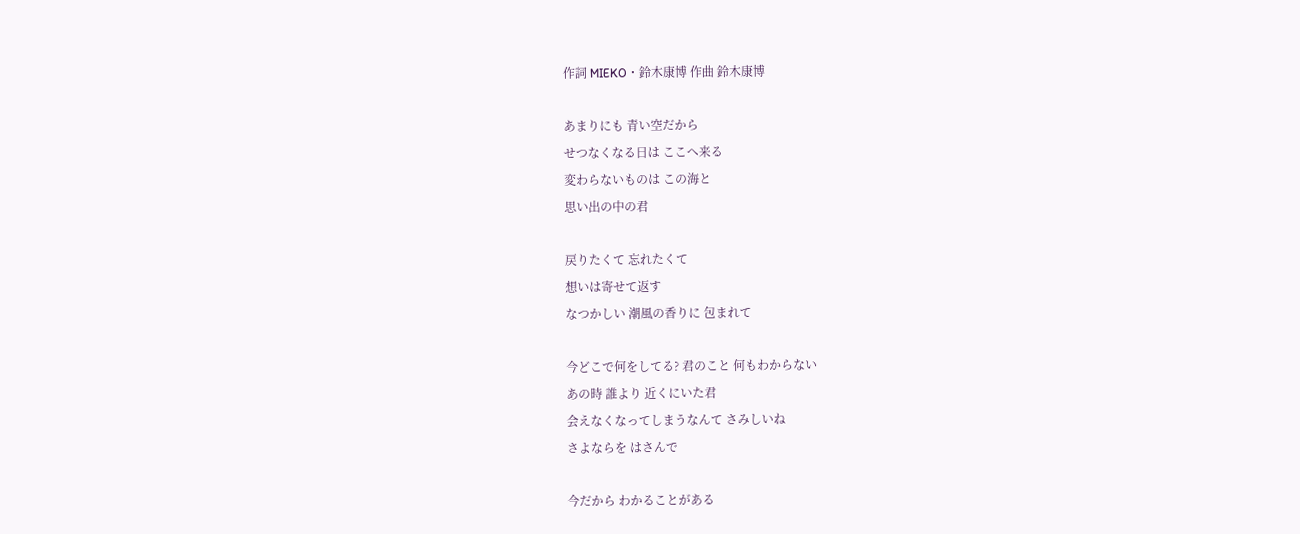作詞 MIEKO・鈴木康博 作曲 鈴木康博

あまりにも 青い空だから
せつなくなる日は ここへ来る
変わらないものは この海と
思い出の中の君

戻りたくて 忘れたくて
想いは寄せて返す
なつかしい 潮風の香りに 包まれて

今どこで何をしてる? 君のこと 何もわからない
あの時 誰より 近くにいた君
会えなくなってしまうなんて さみしいね
さよならを はさんで

今だから わかることがある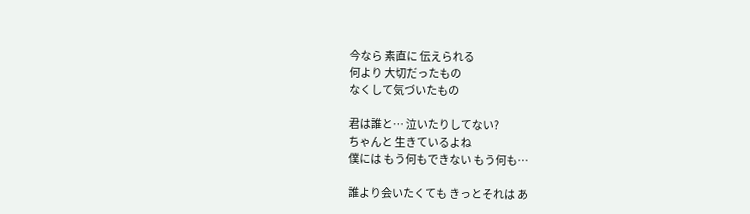今なら 素直に 伝えられる
何より 大切だったもの
なくして気づいたもの

君は誰と… 泣いたりしてない?
ちゃんと 生きているよね
僕には もう何もできない もう何も…

誰より会いたくても きっとそれは あ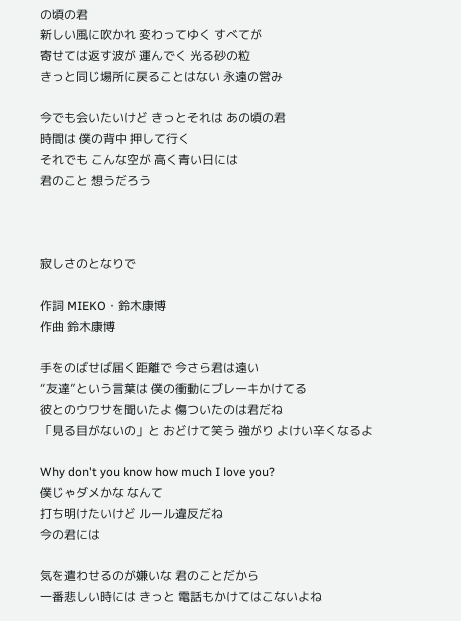の頃の君
新しい風に吹かれ 変わってゆく すべてが
寄せては返す波が 運んでく 光る砂の粒
きっと同じ場所に戻ることはない 永遠の営み

今でも会いたいけど きっとそれは あの頃の君
時間は 僕の背中 押して行く
それでも こんな空が 高く青い日には
君のこと 想うだろう



寂しさのとなりで

作詞 MIEKO・鈴木康博
作曲 鈴木康博

手をのばせば届く距離で 今さら君は遠い
“友達”という言葉は 僕の衝動にブレーキかけてる
彼とのウワサを聞いたよ 傷ついたのは君だね
「見る目がないの」と おどけて笑う 強がり よけい辛くなるよ

Why don't you know how much I love you?
僕じゃダメかな なんて
打ち明けたいけど ルール違反だね
今の君には

気を遣わせるのが嫌いな 君のことだから
一番悲しい時には きっと 電話もかけてはこないよね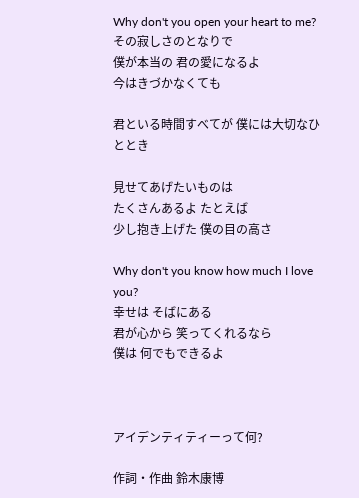Why don't you open your heart to me?
その寂しさのとなりで
僕が本当の 君の愛になるよ
今はきづかなくても

君といる時間すべてが 僕には大切なひととき

見せてあげたいものは
たくさんあるよ たとえば
少し抱き上げた 僕の目の高さ

Why don't you know how much I love you?
幸せは そばにある
君が心から 笑ってくれるなら
僕は 何でもできるよ



アイデンティティーって何?

作詞・作曲 鈴木康博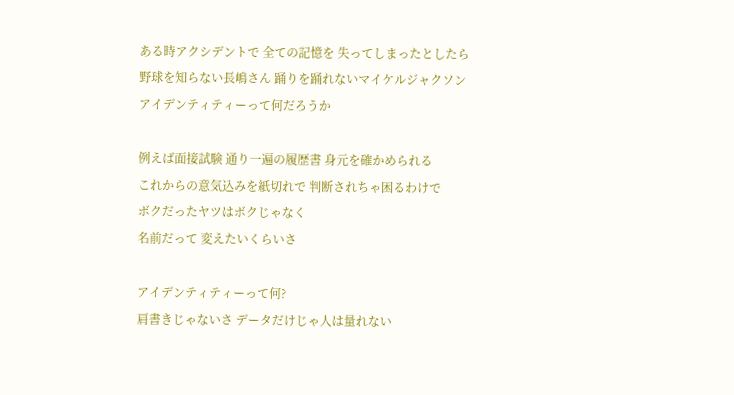ある時アクシデントで 全ての記憶を 失ってしまったとしたら
野球を知らない長嶋さん 踊りを踊れないマイケルジャクソン
アイデンティティーって何だろうか

例えば面接試験 通り一遍の履歴書 身元を確かめられる
これからの意気込みを紙切れで 判断されちゃ困るわけで
ボクだったヤツはボクじゃなく
名前だって 変えたいくらいさ

アイデンティティーって何?
肩書きじゃないさ データだけじゃ人は量れない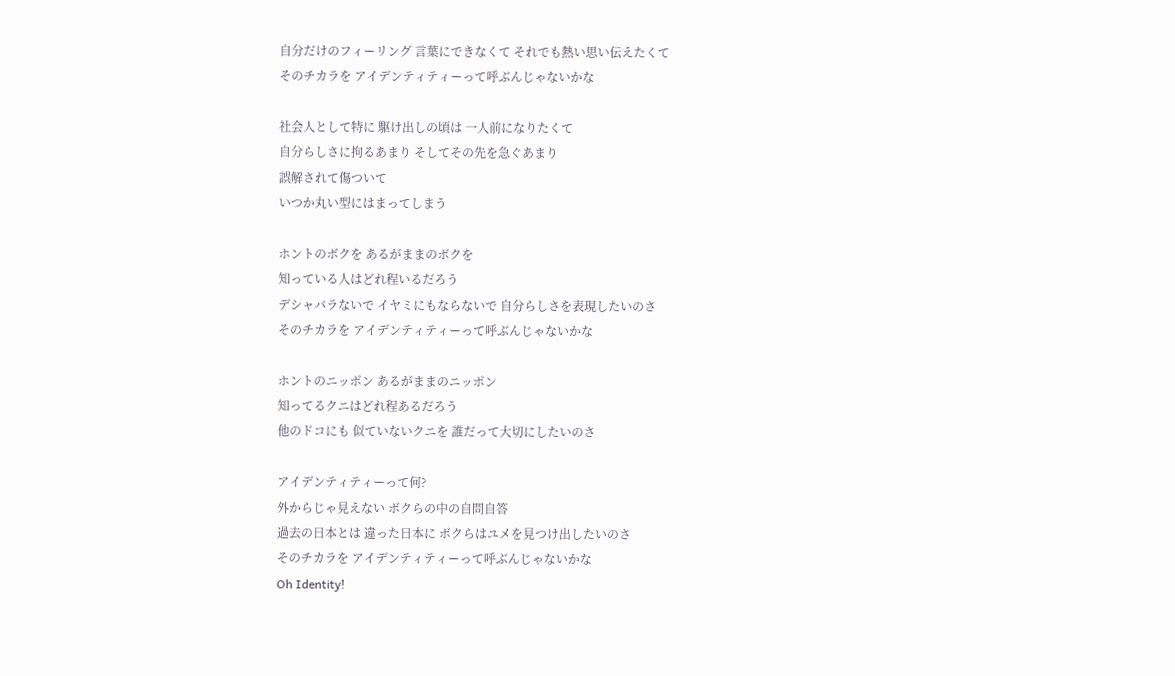自分だけのフィーリング 言葉にできなくて それでも熱い思い伝えたくて
そのチカラを アイデンティティーって呼ぶんじゃないかな

社会人として特に 駆け出しの頃は 一人前になりたくて
自分らしさに拘るあまり そしてその先を急ぐあまり
誤解されて傷ついて
いつか丸い型にはまってしまう

ホントのボクを あるがままのボクを
知っている人はどれ程いるだろう
デシャバラないで イヤミにもならないで 自分らしさを表現したいのさ
そのチカラを アイデンティティーって呼ぶんじゃないかな

ホントのニッポン あるがままのニッポン
知ってるクニはどれ程あるだろう
他のドコにも 似ていないクニを 誰だって大切にしたいのさ

アイデンティティーって何?
外からじゃ見えない ボクらの中の自問自答
過去の日本とは 違った日本に ボクらはユメを見つけ出したいのさ
そのチカラを アイデンティティーって呼ぶんじゃないかな
Oh Identity!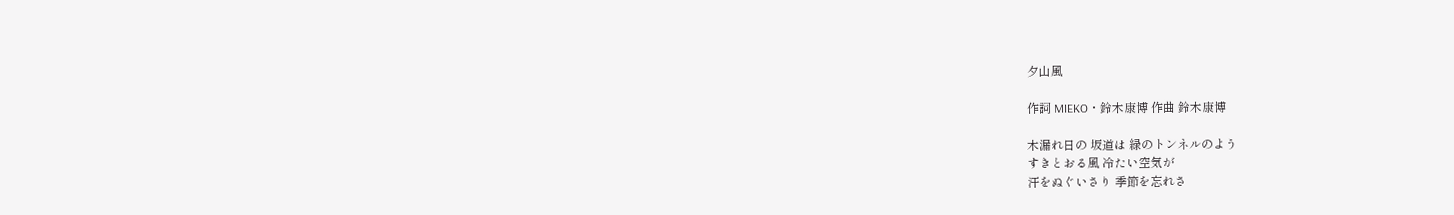夕山風

作詞 MIEKO・鈴木康博 作曲 鈴木康博

木漏れ日の 坂道は 緑のトンネルのよう
すきとおる風 冷たい空気が
汗をぬぐいさり 季節を忘れさ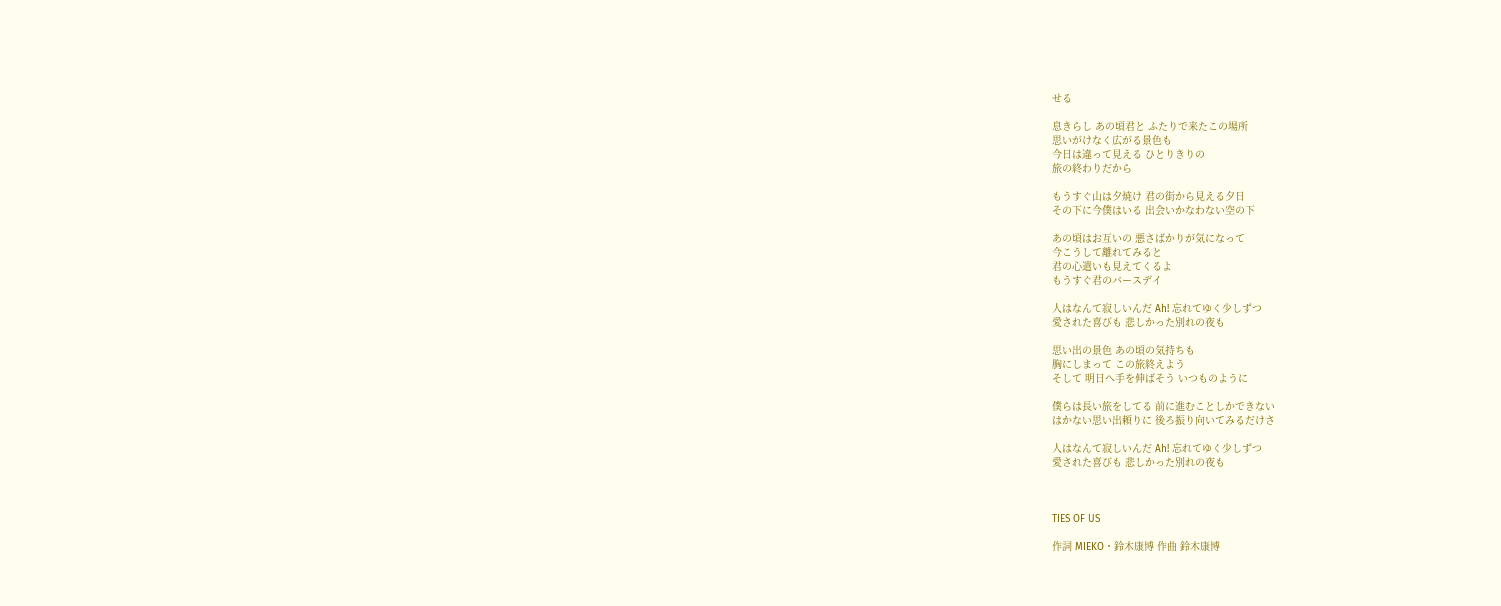せる

息きらし あの頃君と ふたりで来たこの場所
思いがけなく広がる景色も
今日は違って見える ひとりきりの
旅の終わりだから

もうすぐ山は夕焼け 君の街から見える夕日
その下に今僕はいる 出会いかなわない空の下

あの頃はお互いの 悪さばかりが気になって
今こうして離れてみると
君の心遣いも見えてくるよ
もうすぐ君のバースデイ

人はなんて寂しいんだ Ah! 忘れてゆく少しずつ
愛された喜びも 悲しかった別れの夜も

思い出の景色 あの頃の気持ちも
胸にしまって この旅終えよう
そして 明日へ手を伸ばそう いつものように

僕らは長い旅をしてる 前に進むことしかできない
はかない思い出頼りに 後ろ振り向いてみるだけさ

人はなんて寂しいんだ Ah! 忘れてゆく少しずつ
愛された喜びも 悲しかった別れの夜も



TIES OF US

作詞 MIEKO・鈴木康博 作曲 鈴木康博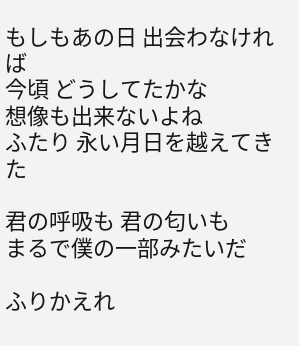もしもあの日 出会わなければ
今頃 どうしてたかな
想像も出来ないよね
ふたり 永い月日を越えてきた

君の呼吸も 君の匂いも
まるで僕の一部みたいだ

ふりかえれ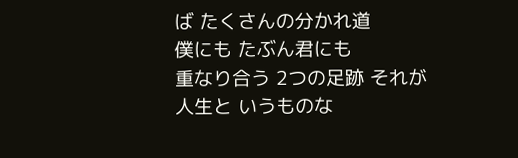ば たくさんの分かれ道
僕にも たぶん君にも
重なり合う 2つの足跡 それが
人生と いうものな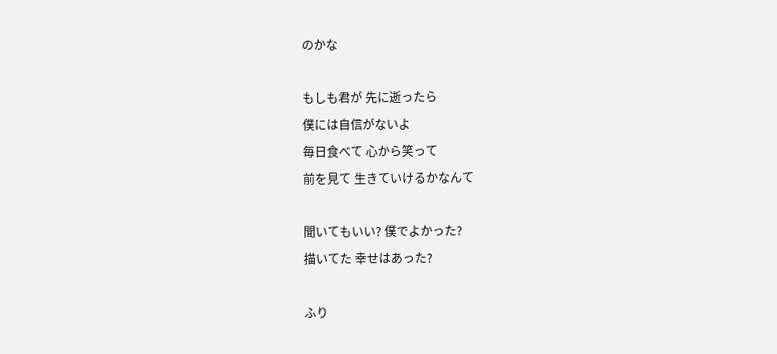のかな

もしも君が 先に逝ったら
僕には自信がないよ
毎日食べて 心から笑って
前を見て 生きていけるかなんて

聞いてもいい? 僕でよかった?
描いてた 幸せはあった?

ふり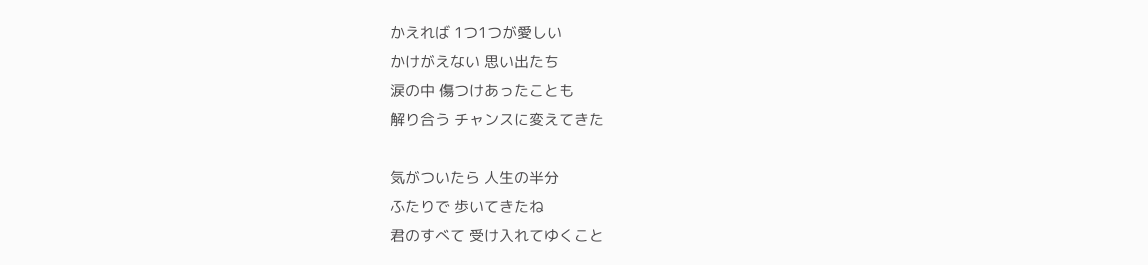かえれば 1つ1つが愛しい
かけがえない 思い出たち
涙の中 傷つけあったことも
解り合う チャンスに変えてきた

気がついたら 人生の半分
ふたりで 歩いてきたね
君のすべて 受け入れてゆくこと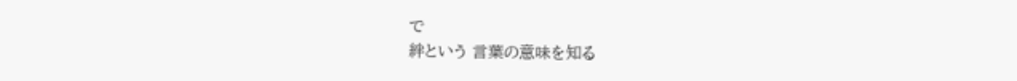で
絆という 言葉の意味を知る